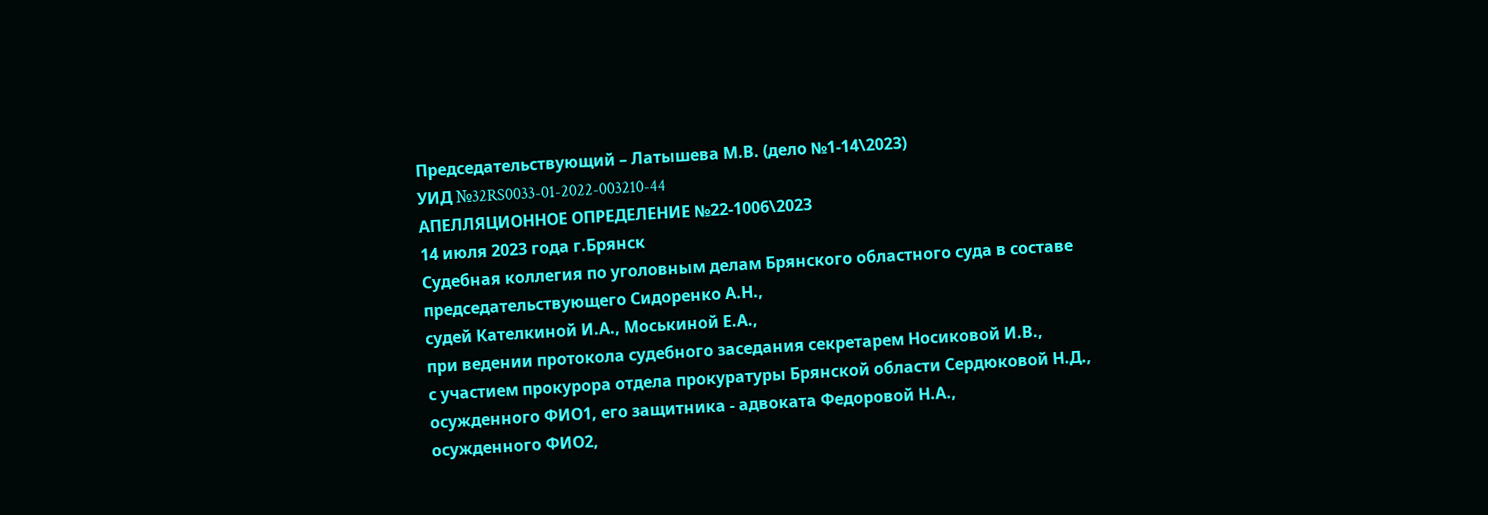Председательствующий – Латышева М.В. (дело №1-14\2023)
УИД №32RS0033-01-2022-003210-44
АПЕЛЛЯЦИОННОЕ ОПРЕДЕЛЕНИЕ №22-1006\2023
14 июля 2023 года г.Брянск
Судебная коллегия по уголовным делам Брянского областного суда в составе
председательствующего Сидоренко А.Н.,
судей Кателкиной И.А., Моськиной Е.А.,
при ведении протокола судебного заседания секретарем Носиковой И.В.,
с участием прокурора отдела прокуратуры Брянской области Сердюковой Н.Д.,
осужденного ФИО1, его защитника - адвоката Федоровой Н.А.,
осужденного ФИО2,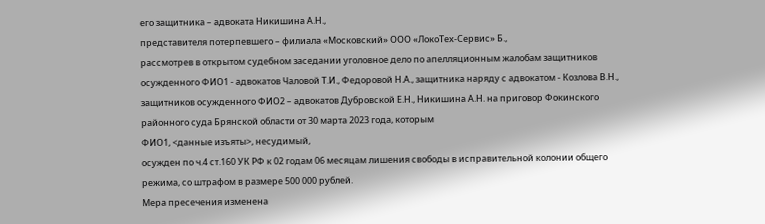его защитника – адвоката Никишина А.Н.,
представителя потерпевшего – филиала «Московский» ООО «ЛокоТех-Сервис» Б.,
рассмотрев в открытом судебном заседании уголовное дело по апелляционным жалобам защитников осужденного ФИО1 - адвокатов Чаловой Т.И., Федоровой Н.А., защитника наряду с адвокатом - Козлова В.Н., защитников осужденного ФИО2 – адвокатов Дубровской Е.Н., Никишина А.Н. на приговор Фокинского районного суда Брянской области от 30 марта 2023 года, которым
ФИО1, <данные изъяты>, несудимый,
осужден по ч.4 ст.160 УК РФ к 02 годам 06 месяцам лишения свободы в исправительной колонии общего режима, со штрафом в размере 500 000 рублей.
Мера пресечения изменена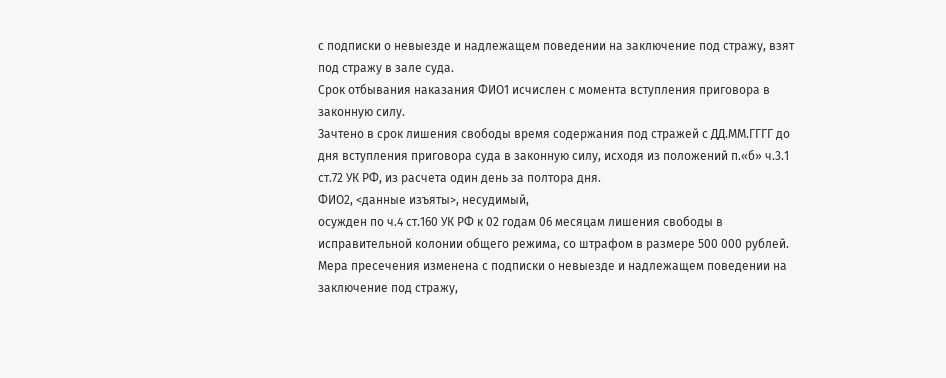с подписки о невыезде и надлежащем поведении на заключение под стражу, взят под стражу в зале суда.
Срок отбывания наказания ФИО1 исчислен с момента вступления приговора в законную силу.
Зачтено в срок лишения свободы время содержания под стражей с ДД.ММ.ГГГГ до дня вступления приговора суда в законную силу, исходя из положений п.«б» ч.3.1 ст.72 УК РФ, из расчета один день за полтора дня.
ФИО2, <данные изъяты>, несудимый,
осужден по ч.4 ст.160 УК РФ к 02 годам 06 месяцам лишения свободы в исправительной колонии общего режима, со штрафом в размере 500 000 рублей.
Мера пресечения изменена с подписки о невыезде и надлежащем поведении на заключение под стражу,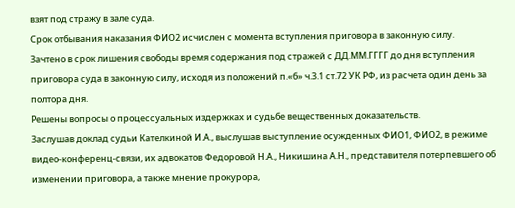взят под стражу в зале суда.
Срок отбывания наказания ФИО2 исчислен с момента вступления приговора в законную силу.
Зачтено в срок лишения свободы время содержания под стражей с ДД.ММ.ГГГГ до дня вступления приговора суда в законную силу, исходя из положений п.«б» ч.3.1 ст.72 УК РФ, из расчета один день за полтора дня.
Решены вопросы о процессуальных издержках и судьбе вещественных доказательств.
Заслушав доклад судьи Кателкиной И.А., выслушав выступление осужденных ФИО1, ФИО2, в режиме видео-конференц-связи, их адвокатов Федоровой Н.А., Никишина А.Н., представителя потерпевшего об изменении приговора, а также мнение прокурора,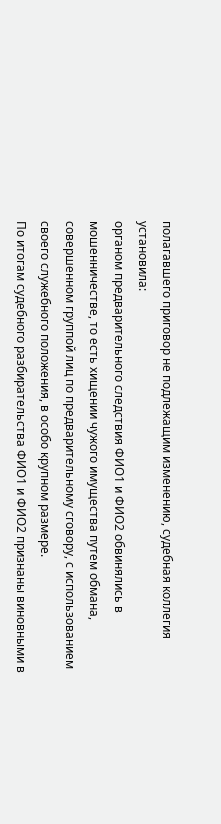полагавшего приговор не подлежащим изменению, судебная коллегия
установила:
органом предварительного следствия ФИО1 и ФИО2 обвинялись в мошенничестве, то есть хищении чужого имущества путем обмана, совершенном группой лиц по предварительному сговору, с использованием своего служебного положения, в особо крупном размере.
По итогам судебного разбирательства ФИО1 и ФИО2 признаны виновными в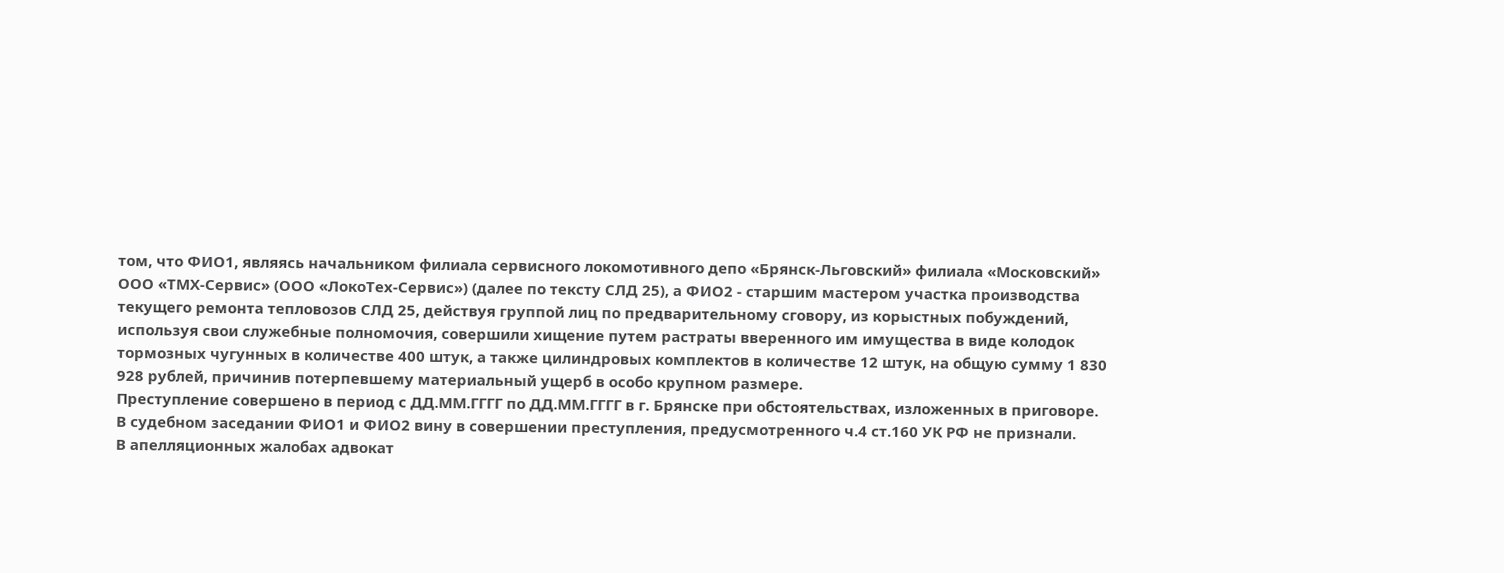том, что ФИО1, являясь начальником филиала сервисного локомотивного депо «Брянск-Льговский» филиала «Московский» ООО «ТМХ-Сервис» (ООО «ЛокоТех-Сервис») (далее по тексту СЛД 25), а ФИО2 - старшим мастером участка производства текущего ремонта тепловозов СЛД 25, действуя группой лиц по предварительному сговору, из корыстных побуждений, используя свои служебные полномочия, совершили хищение путем растраты вверенного им имущества в виде колодок тормозных чугунных в количестве 400 штук, а также цилиндровых комплектов в количестве 12 штук, на общую сумму 1 830 928 рублей, причинив потерпевшему материальный ущерб в особо крупном размере.
Преступление совершено в период с ДД.ММ.ГГГГ по ДД.ММ.ГГГГ в г. Брянске при обстоятельствах, изложенных в приговоре.
В судебном заседании ФИО1 и ФИО2 вину в совершении преступления, предусмотренного ч.4 ст.160 УК РФ не признали.
В апелляционных жалобах адвокат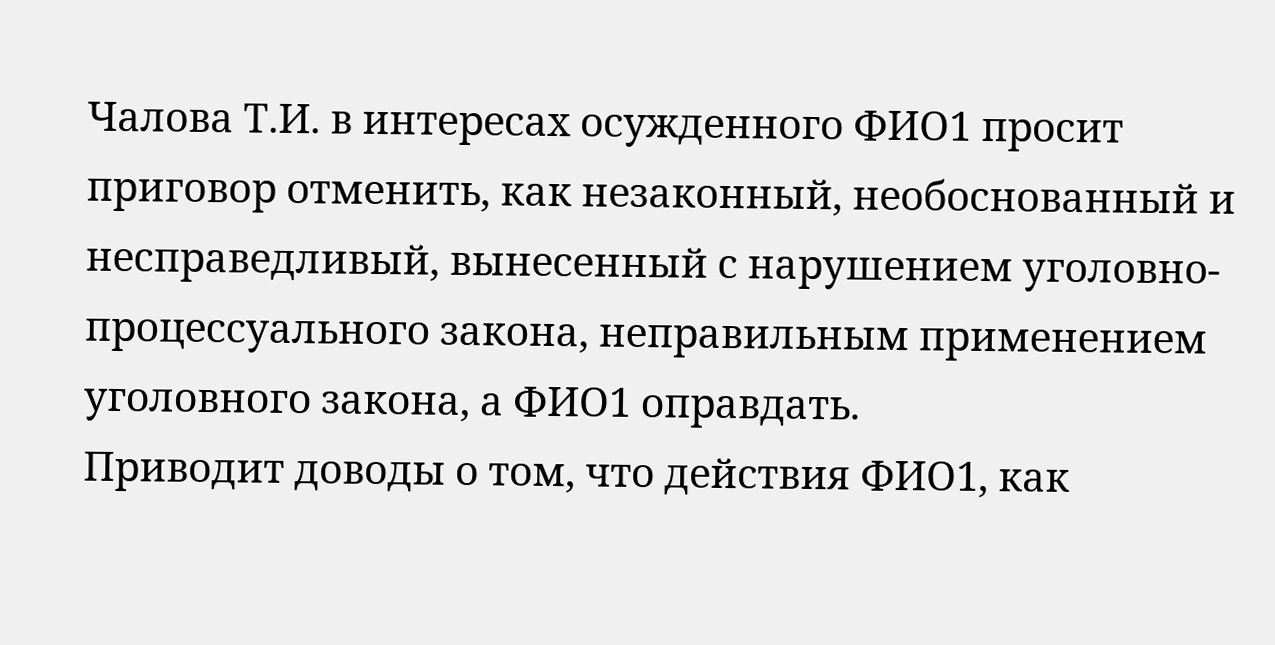Чалова Т.И. в интересах осужденного ФИО1 просит приговор отменить, как незаконный, необоснованный и несправедливый, вынесенный с нарушением уголовно-процессуального закона, неправильным применением уголовного закона, а ФИО1 оправдать.
Приводит доводы о том, что действия ФИО1, как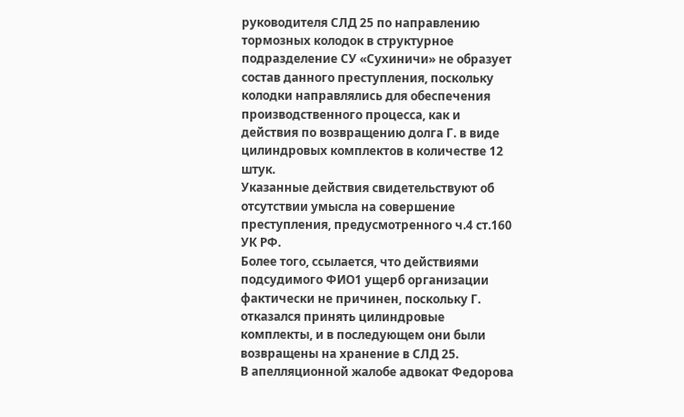руководителя СЛД 25 по направлению тормозных колодок в структурное подразделение СУ «Сухиничи» не образует состав данного преступления, поскольку колодки направлялись для обеспечения производственного процесса, как и действия по возвращению долга Г. в виде цилиндровых комплектов в количестве 12 штук.
Указанные действия свидетельствуют об отсутствии умысла на совершение преступления, предусмотренного ч.4 ст.160 УК РФ.
Более того, ссылается, что действиями подсудимого ФИО1 ущерб организации фактически не причинен, поскольку Г. отказался принять цилиндровые комплекты, и в последующем они были возвращены на хранение в СЛД 25.
В апелляционной жалобе адвокат Федорова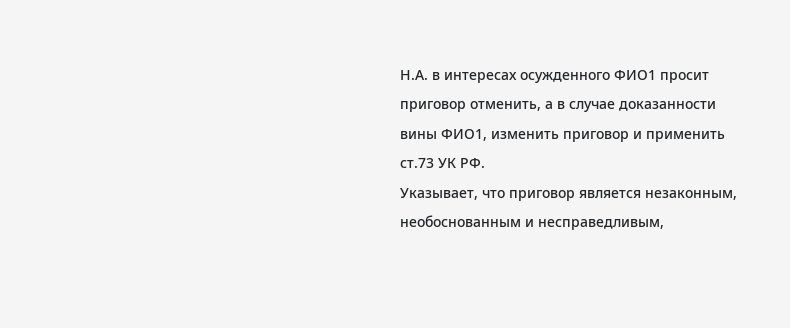Н.А. в интересах осужденного ФИО1 просит приговор отменить, а в случае доказанности вины ФИО1, изменить приговор и применить ст.73 УК РФ.
Указывает, что приговор является незаконным, необоснованным и несправедливым,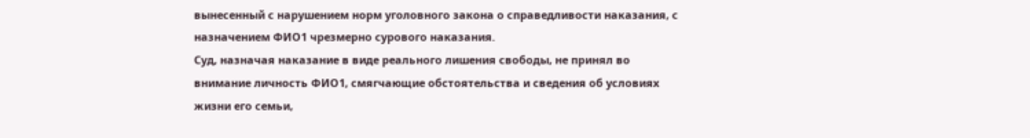вынесенный с нарушением норм уголовного закона о справедливости наказания, с назначением ФИО1 чрезмерно сурового наказания.
Суд, назначая наказание в виде реального лишения свободы, не принял во внимание личность ФИО1, смягчающие обстоятельства и сведения об условиях жизни его семьи,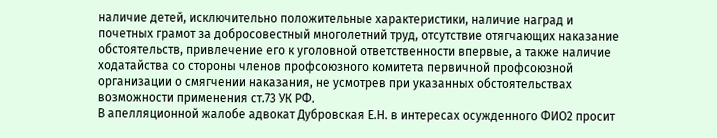наличие детей, исключительно положительные характеристики, наличие наград и почетных грамот за добросовестный многолетний труд, отсутствие отягчающих наказание обстоятельств, привлечение его к уголовной ответственности впервые, а также наличие ходатайства со стороны членов профсоюзного комитета первичной профсоюзной организации о смягчении наказания, не усмотрев при указанных обстоятельствах возможности применения ст.73 УК РФ.
В апелляционной жалобе адвокат Дубровская Е.Н. в интересах осужденного ФИО2 просит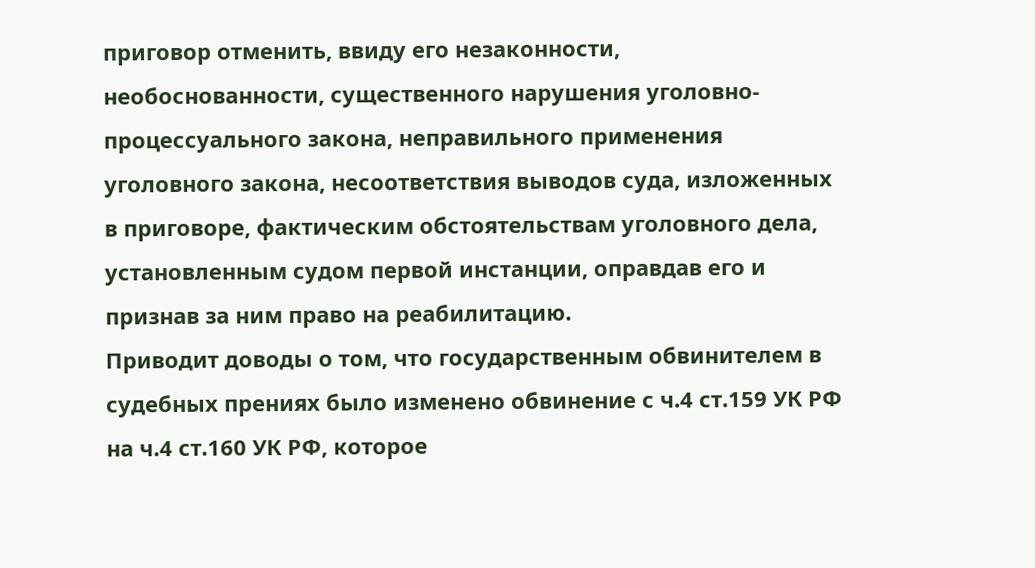приговор отменить, ввиду его незаконности, необоснованности, существенного нарушения уголовно-процессуального закона, неправильного применения уголовного закона, несоответствия выводов суда, изложенных в приговоре, фактическим обстоятельствам уголовного дела, установленным судом первой инстанции, оправдав его и признав за ним право на реабилитацию.
Приводит доводы о том, что государственным обвинителем в судебных прениях было изменено обвинение с ч.4 ст.159 УК РФ на ч.4 ст.160 УК РФ, которое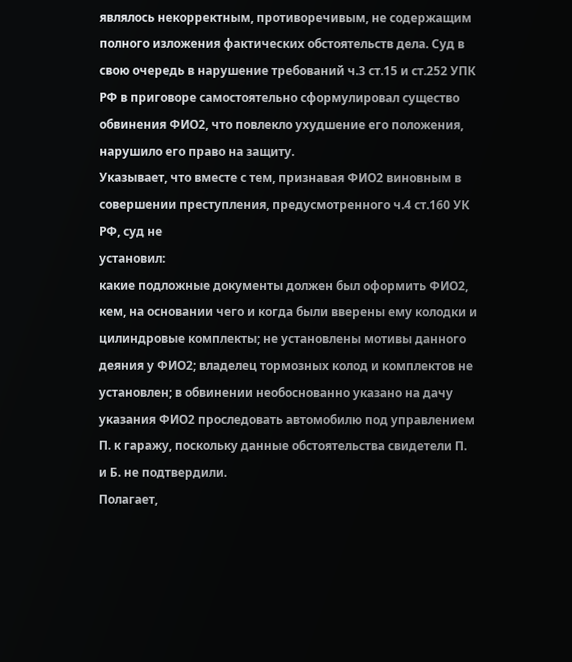являлось некорректным, противоречивым, не содержащим полного изложения фактических обстоятельств дела. Суд в свою очередь в нарушение требований ч.3 ст.15 и ст.252 УПК РФ в приговоре самостоятельно сформулировал существо обвинения ФИО2, что повлекло ухудшение его положения, нарушило его право на защиту.
Указывает, что вместе с тем, признавая ФИО2 виновным в совершении преступления, предусмотренного ч.4 ст.160 УК РФ, суд не
установил:
какие подложные документы должен был оформить ФИО2, кем, на основании чего и когда были вверены ему колодки и цилиндровые комплекты; не установлены мотивы данного деяния у ФИО2; владелец тормозных колод и комплектов не установлен; в обвинении необоснованно указано на дачу указания ФИО2 проследовать автомобилю под управлением П. к гаражу, поскольку данные обстоятельства свидетели П. и Б. не подтвердили.
Полагает,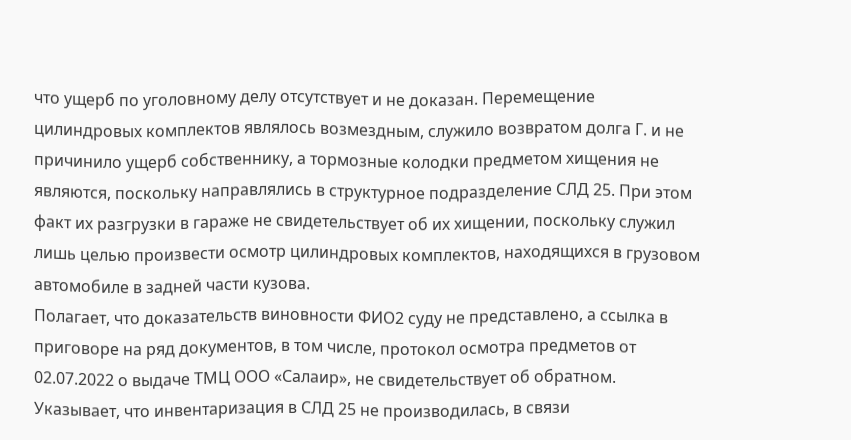что ущерб по уголовному делу отсутствует и не доказан. Перемещение цилиндровых комплектов являлось возмездным, служило возвратом долга Г. и не причинило ущерб собственнику, а тормозные колодки предметом хищения не являются, поскольку направлялись в структурное подразделение СЛД 25. При этом факт их разгрузки в гараже не свидетельствует об их хищении, поскольку служил лишь целью произвести осмотр цилиндровых комплектов, находящихся в грузовом автомобиле в задней части кузова.
Полагает, что доказательств виновности ФИО2 суду не представлено, а ссылка в приговоре на ряд документов, в том числе, протокол осмотра предметов от 02.07.2022 о выдаче ТМЦ ООО «Салаир», не свидетельствует об обратном.
Указывает, что инвентаризация в СЛД 25 не производилась, в связи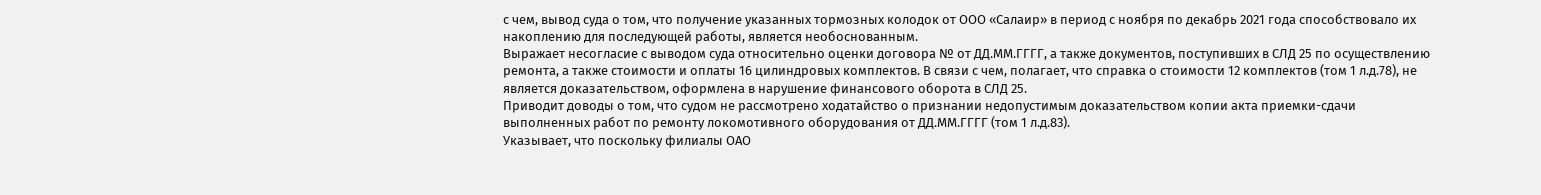с чем, вывод суда о том, что получение указанных тормозных колодок от ООО «Салаир» в период с ноября по декабрь 2021 года способствовало их накоплению для последующей работы, является необоснованным.
Выражает несогласие с выводом суда относительно оценки договора № от ДД.ММ.ГГГГ, а также документов, поступивших в СЛД 25 по осуществлению ремонта, а также стоимости и оплаты 16 цилиндровых комплектов. В связи с чем, полагает, что справка о стоимости 12 комплектов (том 1 л.д.78), не является доказательством, оформлена в нарушение финансового оборота в СЛД 25.
Приводит доводы о том, что судом не рассмотрено ходатайство о признании недопустимым доказательством копии акта приемки-сдачи выполненных работ по ремонту локомотивного оборудования от ДД.ММ.ГГГГ (том 1 л.д.83).
Указывает, что поскольку филиалы ОАО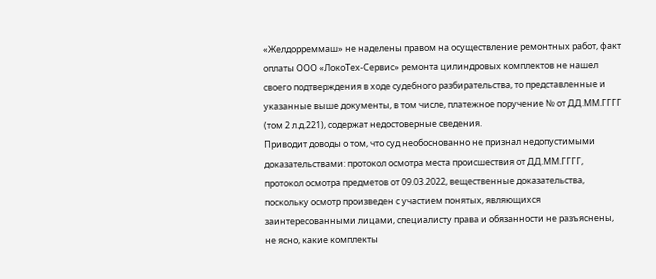«Желдорреммаш» не наделены правом на осуществление ремонтных работ, факт оплаты ООО «ЛокоТех-Сервис» ремонта цилиндровых комплектов не нашел своего подтверждения в ходе судебного разбирательства, то представленные и указанные выше документы, в том числе, платежное поручение № от ДД.ММ.ГГГГ (том 2 л.д.221), содержат недостоверные сведения.
Приводит доводы о том, что суд необоснованно не признал недопустимыми доказательствами: протокол осмотра места происшествия от ДД.ММ.ГГГГ, протокол осмотра предметов от 09.03.2022, вещественные доказательства, поскольку осмотр произведен с участием понятых, являющихся заинтересованными лицами, специалисту права и обязанности не разъяснены, не ясно, какие комплекты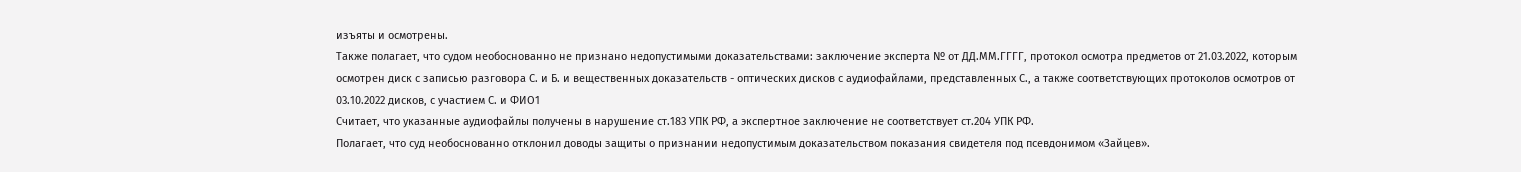изъяты и осмотрены.
Также полагает, что судом необоснованно не признано недопустимыми доказательствами: заключение эксперта № от ДД.ММ.ГГГГ, протокол осмотра предметов от 21.03.2022, которым осмотрен диск с записью разговора С. и Б. и вещественных доказательств - оптических дисков с аудиофайлами, представленных С., а также соответствующих протоколов осмотров от 03.10.2022 дисков, с участием С. и ФИО1
Считает, что указанные аудиофайлы получены в нарушение ст.183 УПК РФ, а экспертное заключение не соответствует ст.204 УПК РФ.
Полагает, что суд необоснованно отклонил доводы защиты о признании недопустимым доказательством показания свидетеля под псевдонимом «Зайцев».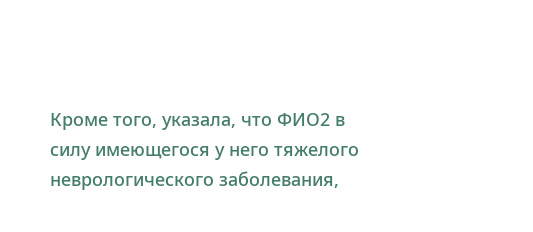Кроме того, указала, что ФИО2 в силу имеющегося у него тяжелого неврологического заболевания,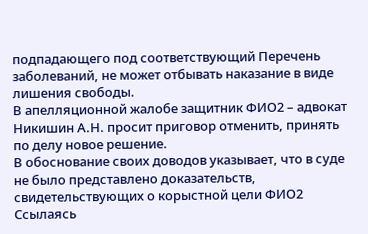подпадающего под соответствующий Перечень заболеваний, не может отбывать наказание в виде лишения свободы.
В апелляционной жалобе защитник ФИО2 – адвокат Никишин А.Н. просит приговор отменить, принять по делу новое решение.
В обоснование своих доводов указывает, что в суде не было представлено доказательств, свидетельствующих о корыстной цели ФИО2
Ссылаясь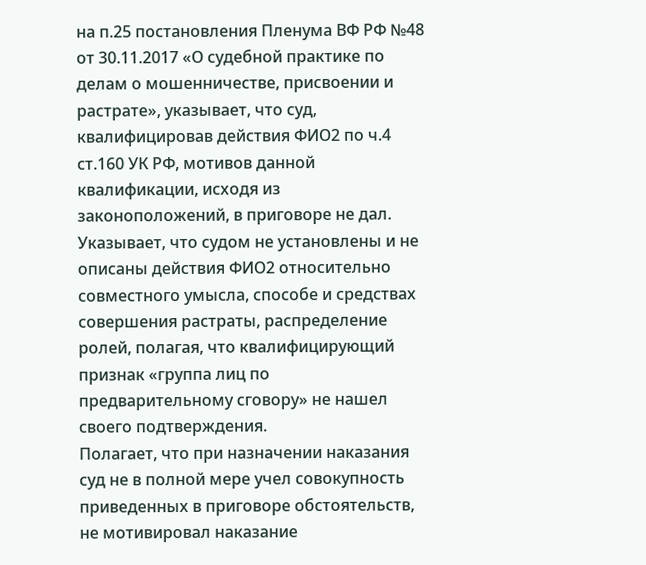на п.25 постановления Пленума ВФ РФ №48 от 30.11.2017 «О судебной практике по делам о мошенничестве, присвоении и растрате», указывает, что суд, квалифицировав действия ФИО2 по ч.4 ст.160 УК РФ, мотивов данной квалификации, исходя из законоположений, в приговоре не дал.
Указывает, что судом не установлены и не описаны действия ФИО2 относительно совместного умысла, способе и средствах совершения растраты, распределение ролей, полагая, что квалифицирующий признак «группа лиц по предварительному сговору» не нашел своего подтверждения.
Полагает, что при назначении наказания суд не в полной мере учел совокупность приведенных в приговоре обстоятельств, не мотивировал наказание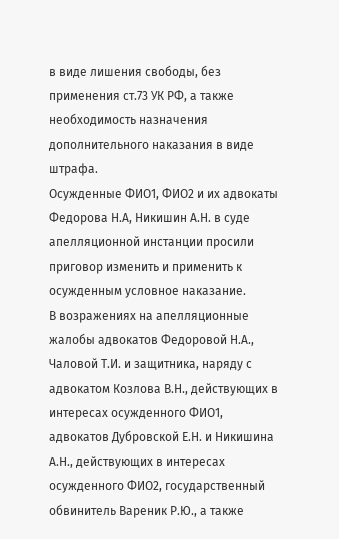в виде лишения свободы, без применения ст.73 УК РФ, а также необходимость назначения дополнительного наказания в виде штрафа.
Осужденные ФИО1, ФИО2 и их адвокаты Федорова Н.А, Никишин А.Н. в суде апелляционной инстанции просили приговор изменить и применить к осужденным условное наказание.
В возражениях на апелляционные жалобы адвокатов Федоровой Н.А., Чаловой Т.И. и защитника, наряду с адвокатом Козлова В.Н., действующих в интересах осужденного ФИО1, адвокатов Дубровской Е.Н. и Никишина А.Н., действующих в интересах осужденного ФИО2, государственный обвинитель Вареник Р.Ю., а также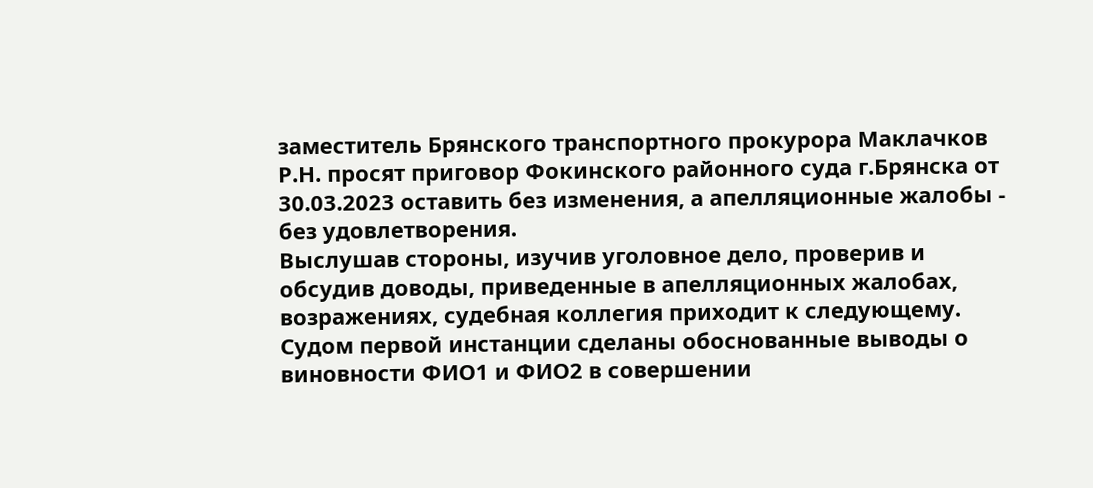заместитель Брянского транспортного прокурора Маклачков Р.Н. просят приговор Фокинского районного суда г.Брянска от 30.03.2023 оставить без изменения, а апелляционные жалобы - без удовлетворения.
Выслушав стороны, изучив уголовное дело, проверив и обсудив доводы, приведенные в апелляционных жалобах, возражениях, судебная коллегия приходит к следующему.
Судом первой инстанции сделаны обоснованные выводы о виновности ФИО1 и ФИО2 в совершении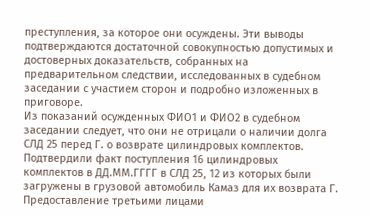преступления, за которое они осуждены. Эти выводы подтверждаются достаточной совокупностью допустимых и достоверных доказательств, собранных на предварительном следствии, исследованных в судебном заседании с участием сторон и подробно изложенных в приговоре.
Из показаний осужденных ФИО1 и ФИО2 в судебном заседании следует, что они не отрицали о наличии долга СЛД 25 перед Г. о возврате цилиндровых комплектов. Подтвердили факт поступления 16 цилиндровых комплектов в ДД.ММ.ГГГГ в СЛД 25, 12 из которых были загружены в грузовой автомобиль Камаз для их возврата Г. Предоставление третьими лицами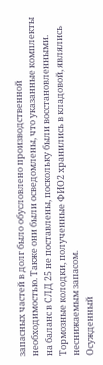запасных частей в долг было обусловлено производственной необходимостью. Также они были осведомлены, что указанные комплекты на баланс в СЛД 25 не поставлены, поскольку были восстановленными. Тормозные колодки, полученные ФИО2 хранились в кладовой, являлись неснижаемым запасом.
Осужденный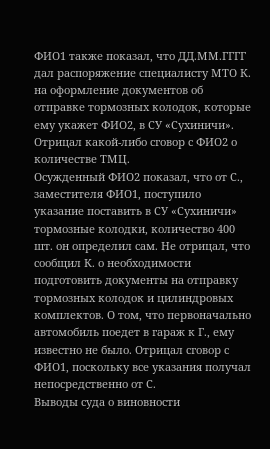ФИО1 также показал, что ДД.ММ.ГГГГ дал распоряжение специалисту МТО К. на оформление документов об отправке тормозных колодок, которые ему укажет ФИО2, в СУ «Сухиничи». Отрицал какой-либо сговор с ФИО2 о количестве ТМЦ.
Осужденный ФИО2 показал, что от С., заместителя ФИО1, поступило указание поставить в СУ «Сухиничи» тормозные колодки, количество 400 шт. он определил сам. Не отрицал, что сообщил К. о необходимости подготовить документы на отправку тормозных колодок и цилиндровых комплектов. О том, что первоначально автомобиль поедет в гараж к Г., ему известно не было. Отрицал сговор с ФИО1, поскольку все указания получал непосредственно от С.
Выводы суда о виновности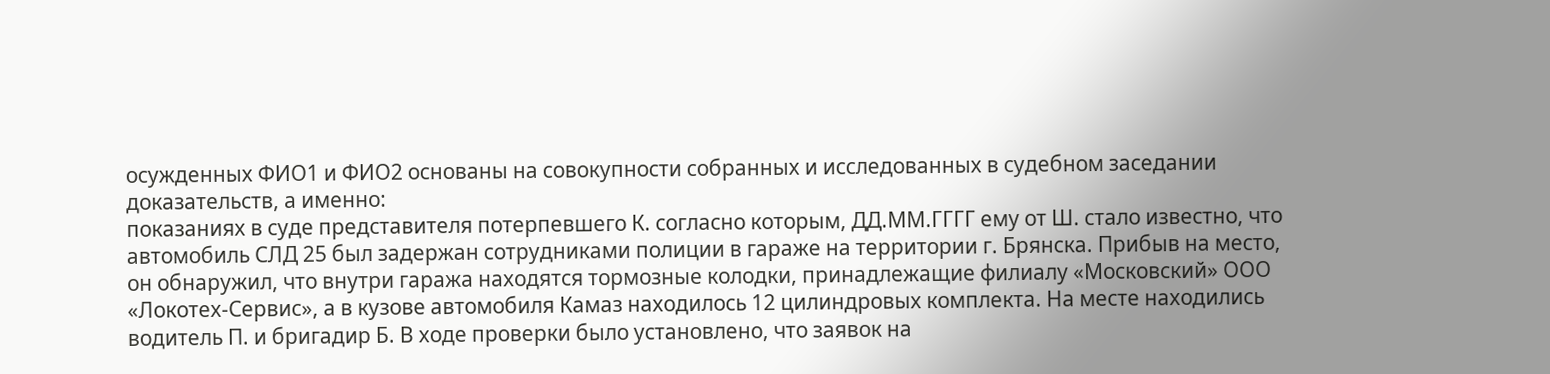осужденных ФИО1 и ФИО2 основаны на совокупности собранных и исследованных в судебном заседании доказательств, а именно:
показаниях в суде представителя потерпевшего К. согласно которым, ДД.ММ.ГГГГ ему от Ш. стало известно, что автомобиль СЛД 25 был задержан сотрудниками полиции в гараже на территории г. Брянска. Прибыв на место, он обнаружил, что внутри гаража находятся тормозные колодки, принадлежащие филиалу «Московский» ООО «Локотех-Сервис», а в кузове автомобиля Камаз находилось 12 цилиндровых комплекта. На месте находились водитель П. и бригадир Б. В ходе проверки было установлено, что заявок на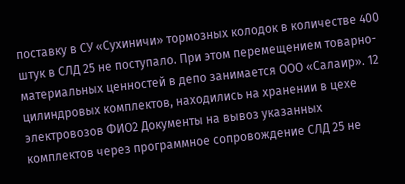поставку в СУ «Сухиничи» тормозных колодок в количестве 400 штук в СЛД 25 не поступало. При этом перемещением товарно-материальных ценностей в депо занимается ООО «Салаир». 12 цилиндровых комплектов, находились на хранении в цехе электровозов ФИО2 Документы на вывоз указанных комплектов через программное сопровождение СЛД 25 не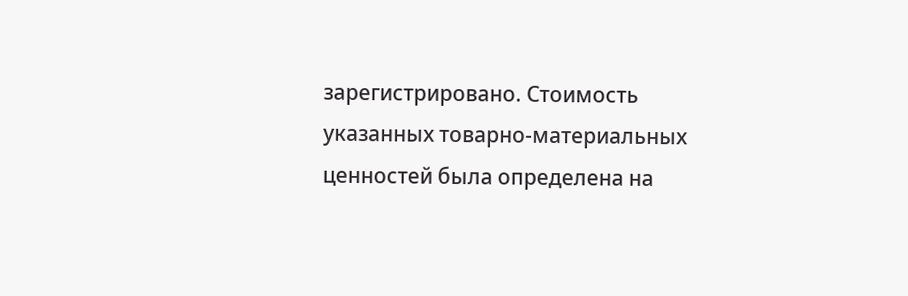зарегистрировано. Стоимость указанных товарно-материальных ценностей была определена на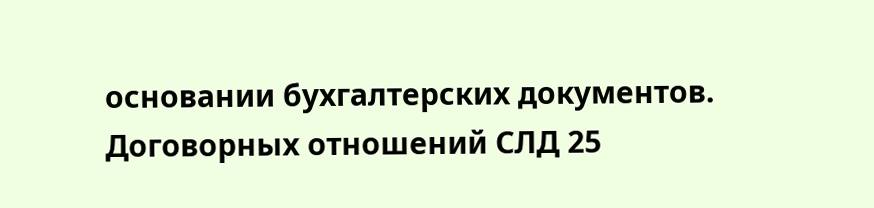основании бухгалтерских документов. Договорных отношений СЛД 25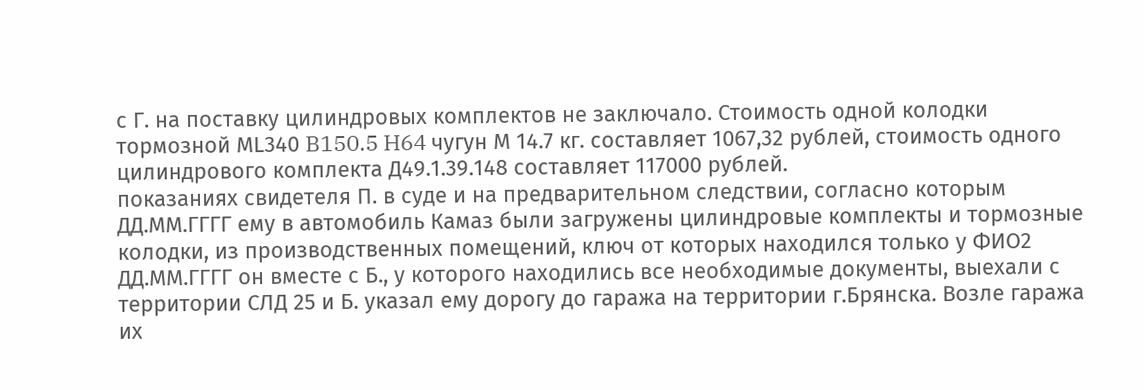с Г. на поставку цилиндровых комплектов не заключало. Стоимость одной колодки тормозной МL340 B150.5 H64 чугун М 14.7 кг. составляет 1067,32 рублей, стоимость одного цилиндрового комплекта Д49.1.39.148 составляет 117000 рублей.
показаниях свидетеля П. в суде и на предварительном следствии, согласно которым ДД.ММ.ГГГГ ему в автомобиль Камаз были загружены цилиндровые комплекты и тормозные колодки, из производственных помещений, ключ от которых находился только у ФИО2 ДД.ММ.ГГГГ он вместе с Б., у которого находились все необходимые документы, выехали с территории СЛД 25 и Б. указал ему дорогу до гаража на территории г.Брянска. Возле гаража их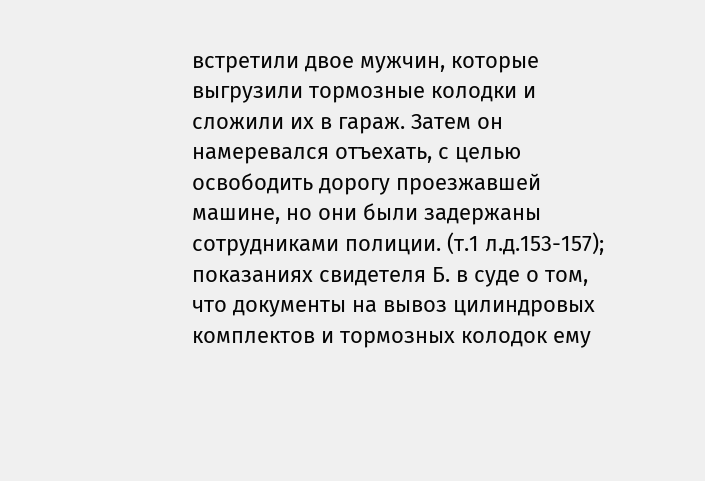встретили двое мужчин, которые выгрузили тормозные колодки и сложили их в гараж. Затем он намеревался отъехать, с целью освободить дорогу проезжавшей машине, но они были задержаны сотрудниками полиции. (т.1 л.д.153-157);
показаниях свидетеля Б. в суде о том, что документы на вывоз цилиндровых комплектов и тормозных колодок ему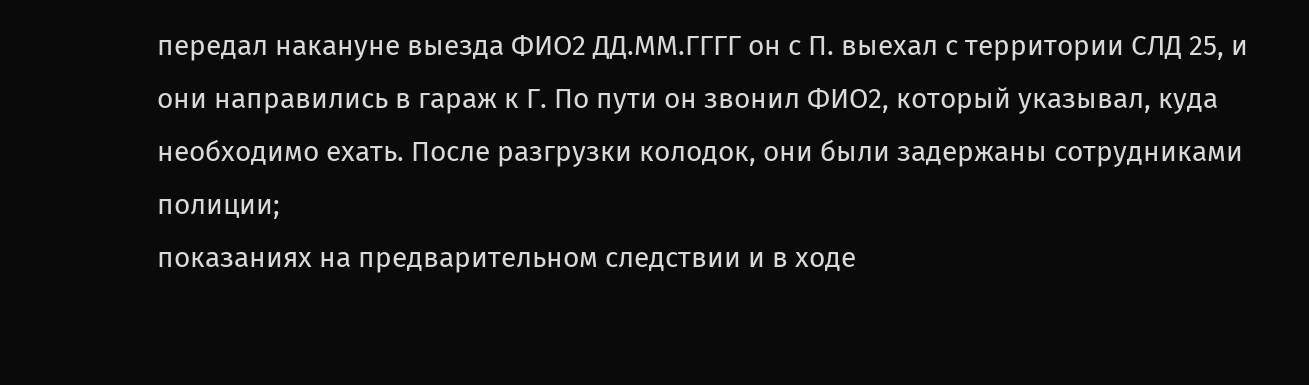передал накануне выезда ФИО2 ДД.ММ.ГГГГ он с П. выехал с территории СЛД 25, и они направились в гараж к Г. По пути он звонил ФИО2, который указывал, куда необходимо ехать. После разгрузки колодок, они были задержаны сотрудниками полиции;
показаниях на предварительном следствии и в ходе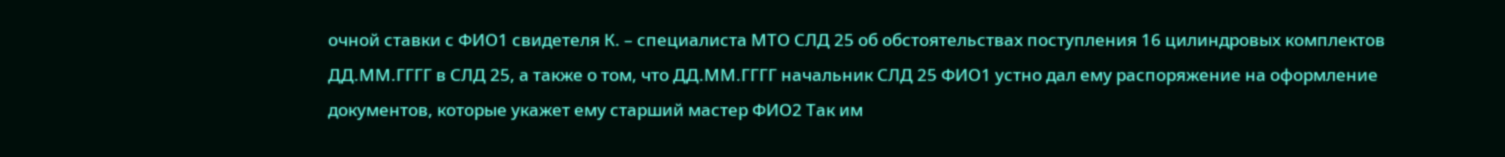очной ставки с ФИО1 свидетеля К. – специалиста МТО СЛД 25 об обстоятельствах поступления 16 цилиндровых комплектов ДД.ММ.ГГГГ в СЛД 25, а также о том, что ДД.ММ.ГГГГ начальник СЛД 25 ФИО1 устно дал ему распоряжение на оформление документов, которые укажет ему старший мастер ФИО2 Так им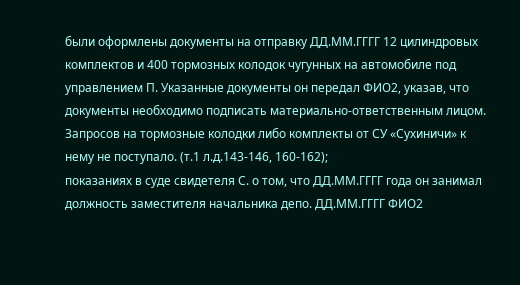были оформлены документы на отправку ДД.ММ.ГГГГ 12 цилиндровых комплектов и 400 тормозных колодок чугунных на автомобиле под управлением П. Указанные документы он передал ФИО2, указав, что документы необходимо подписать материально-ответственным лицом. Запросов на тормозные колодки либо комплекты от СУ «Сухиничи» к нему не поступало. (т.1 л.д.143-146, 160-162);
показаниях в суде свидетеля С. о том, что ДД.ММ.ГГГГ года он занимал должность заместителя начальника депо. ДД.ММ.ГГГГ ФИО2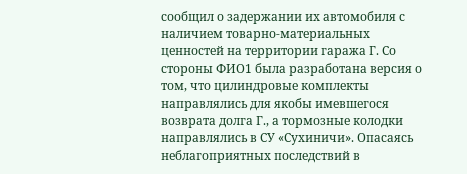сообщил о задержании их автомобиля с наличием товарно-материальных ценностей на территории гаража Г. Со стороны ФИО1 была разработана версия о том, что цилиндровые комплекты направлялись для якобы имевшегося возврата долга Г., а тормозные колодки направлялись в СУ «Сухиничи». Опасаясь неблагоприятных последствий в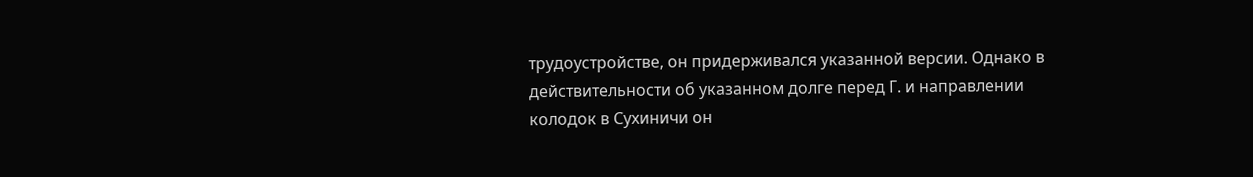трудоустройстве, он придерживался указанной версии. Однако в действительности об указанном долге перед Г. и направлении колодок в Сухиничи он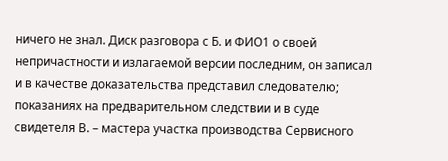ничего не знал. Диск разговора с Б. и ФИО1 о своей непричастности и излагаемой версии последним, он записал и в качестве доказательства представил следователю;
показаниях на предварительном следствии и в суде свидетеля В. – мастера участка производства Сервисного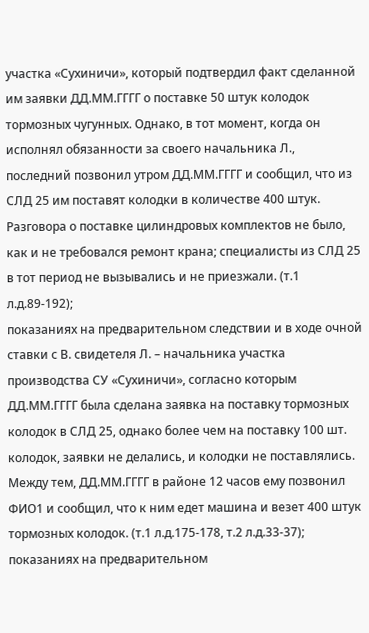участка «Сухиничи», который подтвердил факт сделанной им заявки ДД.ММ.ГГГГ о поставке 50 штук колодок тормозных чугунных. Однако, в тот момент, когда он исполнял обязанности за своего начальника Л., последний позвонил утром ДД.ММ.ГГГГ и сообщил, что из СЛД 25 им поставят колодки в количестве 400 штук. Разговора о поставке цилиндровых комплектов не было, как и не требовался ремонт крана; специалисты из СЛД 25 в тот период не вызывались и не приезжали. (т.1 л.д.89-192);
показаниях на предварительном следствии и в ходе очной ставки с В. свидетеля Л. – начальника участка производства СУ «Сухиничи», согласно которым ДД.ММ.ГГГГ была сделана заявка на поставку тормозных колодок в СЛД 25, однако более чем на поставку 100 шт. колодок, заявки не делались, и колодки не поставлялись. Между тем, ДД.ММ.ГГГГ в районе 12 часов ему позвонил ФИО1 и сообщил, что к ним едет машина и везет 400 штук тормозных колодок. (т.1 л.д.175-178, т.2 л.д.33-37);
показаниях на предварительном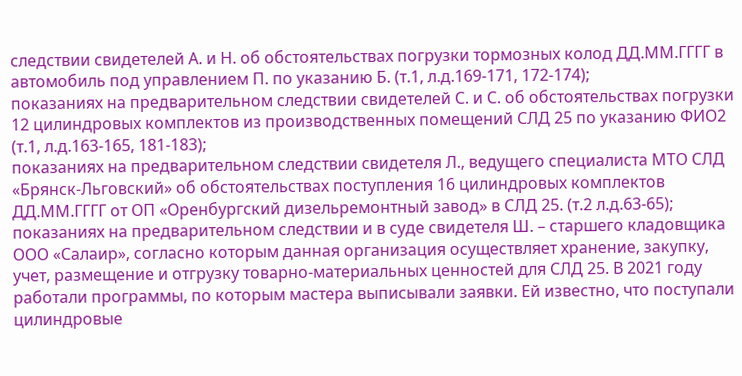следствии свидетелей А. и Н. об обстоятельствах погрузки тормозных колод ДД.ММ.ГГГГ в автомобиль под управлением П. по указанию Б. (т.1, л.д.169-171, 172-174);
показаниях на предварительном следствии свидетелей С. и С. об обстоятельствах погрузки 12 цилиндровых комплектов из производственных помещений СЛД 25 по указанию ФИО2 (т.1, л.д.163-165, 181-183);
показаниях на предварительном следствии свидетеля Л., ведущего специалиста МТО СЛД «Брянск-Льговский» об обстоятельствах поступления 16 цилиндровых комплектов ДД.ММ.ГГГГ от ОП «Оренбургский дизельремонтный завод» в СЛД 25. (т.2 л.д.63-65);
показаниях на предварительном следствии и в суде свидетеля Ш. – старшего кладовщика ООО «Салаир», согласно которым данная организация осуществляет хранение, закупку, учет, размещение и отгрузку товарно-материальных ценностей для СЛД 25. В 2021 году работали программы, по которым мастера выписывали заявки. Ей известно, что поступали цилиндровые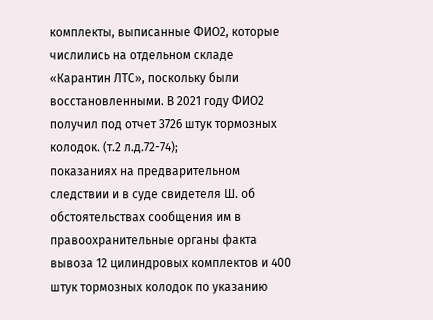комплекты, выписанные ФИО2, которые числились на отдельном складе «Карантин ЛТС», поскольку были восстановленными. В 2021 году ФИО2 получил под отчет 3726 штук тормозных колодок. (т.2 л.д.72-74);
показаниях на предварительном следствии и в суде свидетеля Ш. об обстоятельствах сообщения им в правоохранительные органы факта вывоза 12 цилиндровых комплектов и 400 штук тормозных колодок по указанию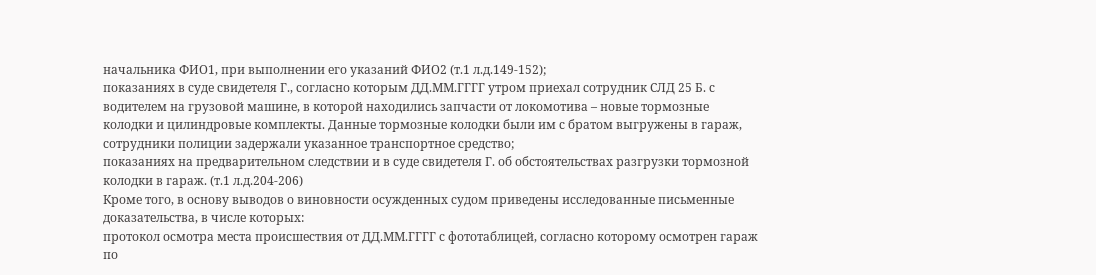начальника ФИО1, при выполнении его указаний ФИО2 (т.1 л.д.149-152);
показаниях в суде свидетеля Г., согласно которым ДД.ММ.ГГГГ утром приехал сотрудник СЛД 25 Б. с водителем на грузовой машине, в которой находились запчасти от локомотива – новые тормозные колодки и цилиндровые комплекты. Данные тормозные колодки были им с братом выгружены в гараж, сотрудники полиции задержали указанное транспортное средство;
показаниях на предварительном следствии и в суде свидетеля Г. об обстоятельствах разгрузки тормозной колодки в гараж. (т.1 л.д.204-206)
Кроме того, в основу выводов о виновности осужденных судом приведены исследованные письменные доказательства, в числе которых:
протокол осмотра места происшествия от ДД.ММ.ГГГГ с фототаблицей, согласно которому осмотрен гараж по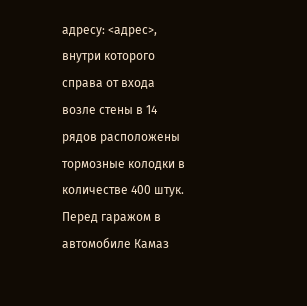адресу: <адрес>, внутри которого справа от входа возле стены в 14 рядов расположены тормозные колодки в количестве 400 штук. Перед гаражом в автомобиле Камаз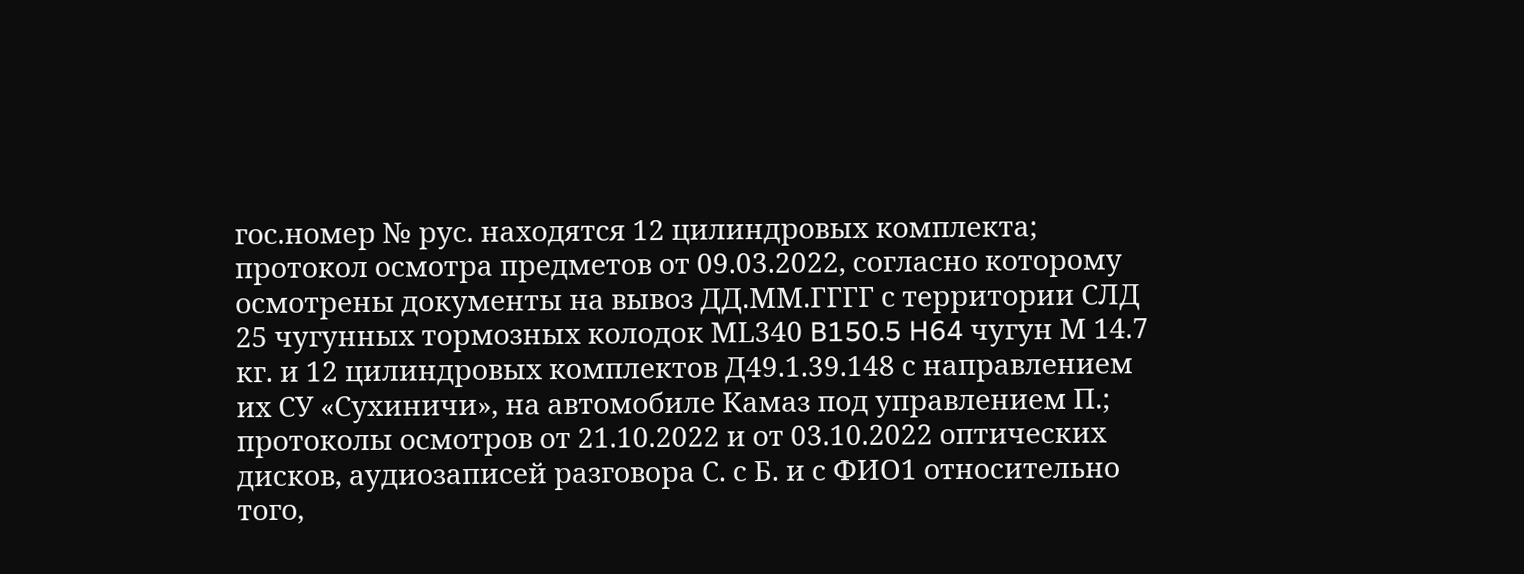гос.номер № рус. находятся 12 цилиндровых комплекта;
протокол осмотра предметов от 09.03.2022, согласно которому осмотрены документы на вывоз ДД.ММ.ГГГГ с территории СЛД 25 чугунных тормозных колодок МL340 B150.5 H64 чугун М 14.7 кг. и 12 цилиндровых комплектов Д49.1.39.148 с направлением их СУ «Сухиничи», на автомобиле Камаз под управлением П.;
протоколы осмотров от 21.10.2022 и от 03.10.2022 оптических дисков, аудиозаписей разговора С. с Б. и с ФИО1 относительно того,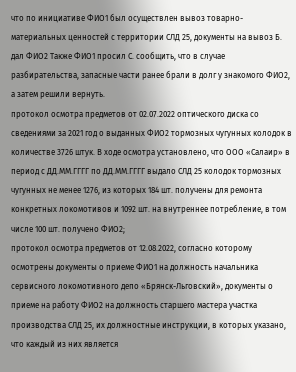что по инициативе ФИО1 был осуществлен вывоз товарно-материальных ценностей с территории СЛД 25, документы на вывоз Б. дал ФИО2 Также ФИО1 просил С. сообщить, что в случае разбирательства, запасные части ранее брали в долг у знакомого ФИО2, а затем решили вернуть.
протокол осмотра предметов от 02.07.2022 оптического диска со сведениями за 2021 год о выданных ФИО2 тормозных чугунных колодок в количестве 3726 штук. В ходе осмотра установлено, что ООО «Салаир» в период с ДД.ММ.ГГГГ по ДД.ММ.ГГГГ выдало СЛД 25 колодок тормозных чугунных не менее 1276, из которых 184 шт. получены для ремонта конкретных локомотивов и 1092 шт. на внутреннее потребление, в том числе 100 шт. получено ФИО2;
протокол осмотра предметов от 12.08.2022, согласно которому осмотрены документы о приеме ФИО1 на должность начальника сервисного локомотивного депо «Брянск-Льговский», документы о приеме на работу ФИО2 на должность старшего мастера участка производства СЛД 25, их должностные инструкции, в которых указано, что каждый из них является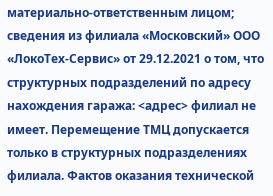материально-ответственным лицом;
сведения из филиала «Московский» ООО «ЛокоТех-Сервис» от 29.12.2021 о том, что структурных подразделений по адресу нахождения гаража: <адрес> филиал не имеет. Перемещение ТМЦ допускается только в структурных подразделениях филиала. Фактов оказания технической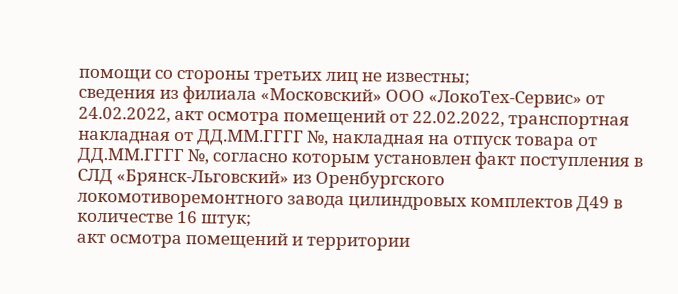помощи со стороны третьих лиц не известны;
сведения из филиала «Московский» ООО «ЛокоТех-Сервис» от 24.02.2022, акт осмотра помещений от 22.02.2022, транспортная накладная от ДД.ММ.ГГГГ №, накладная на отпуск товара от ДД.ММ.ГГГГ №, согласно которым установлен факт поступления в СЛД «Брянск-Льговский» из Оренбургского локомотиворемонтного завода цилиндровых комплектов Д49 в количестве 16 штук;
акт осмотра помещений и территории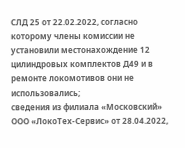СЛД 25 от 22.02.2022, согласно которому члены комиссии не установили местонахождение 12 цилиндровых комплектов Д49 и в ремонте локомотивов они не использовались;
сведения из филиала «Московский» ООО «ЛокоТех-Сервис» от 28.04.2022,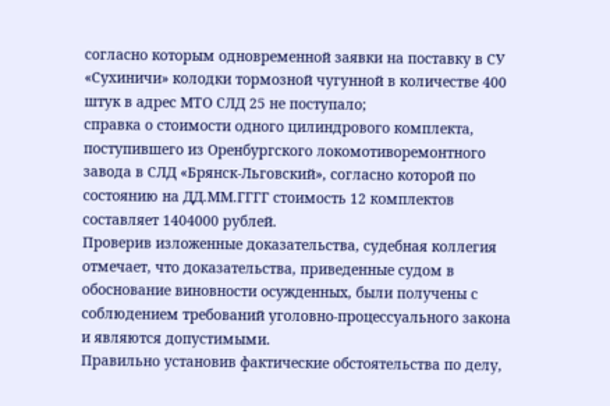согласно которым одновременной заявки на поставку в СУ «Сухиничи» колодки тормозной чугунной в количестве 400 штук в адрес МТО СЛД 25 не поступало;
справка о стоимости одного цилиндрового комплекта, поступившего из Оренбургского локомотиворемонтного завода в СЛД «Брянск-Льговский», согласно которой по состоянию на ДД.ММ.ГГГГ стоимость 12 комплектов составляет 1404000 рублей.
Проверив изложенные доказательства, судебная коллегия отмечает, что доказательства, приведенные судом в обоснование виновности осужденных, были получены с соблюдением требований уголовно-процессуального закона и являются допустимыми.
Правильно установив фактические обстоятельства по делу,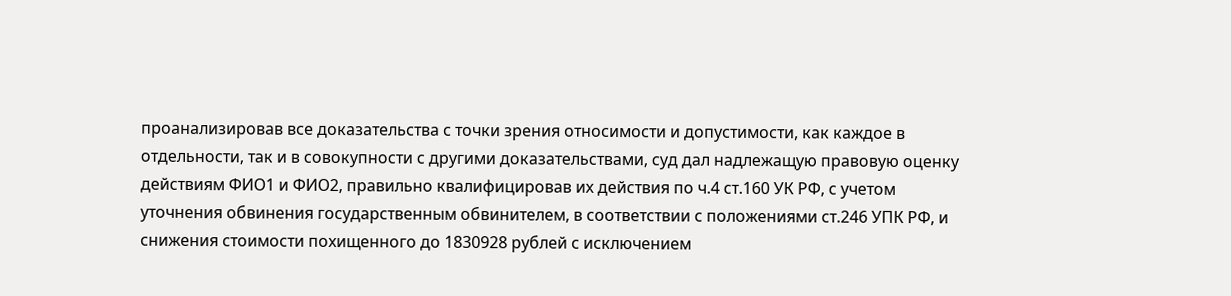проанализировав все доказательства с точки зрения относимости и допустимости, как каждое в отдельности, так и в совокупности с другими доказательствами, суд дал надлежащую правовую оценку действиям ФИО1 и ФИО2, правильно квалифицировав их действия по ч.4 ст.160 УК РФ, с учетом уточнения обвинения государственным обвинителем, в соответствии с положениями ст.246 УПК РФ, и снижения стоимости похищенного до 1830928 рублей с исключением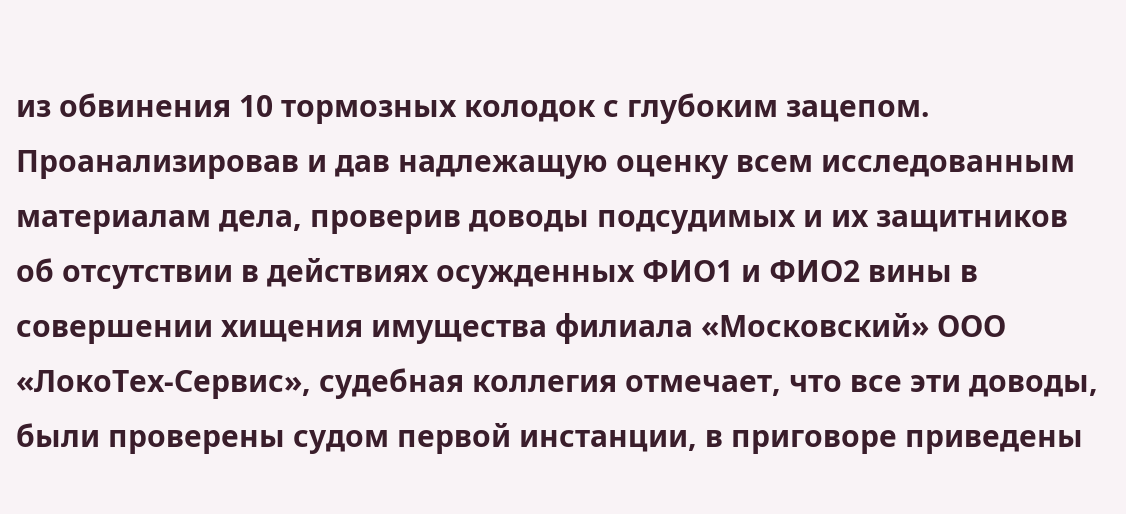из обвинения 10 тормозных колодок с глубоким зацепом.
Проанализировав и дав надлежащую оценку всем исследованным материалам дела, проверив доводы подсудимых и их защитников об отсутствии в действиях осужденных ФИО1 и ФИО2 вины в совершении хищения имущества филиала «Московский» ООО «ЛокоТех-Сервис», судебная коллегия отмечает, что все эти доводы, были проверены судом первой инстанции, в приговоре приведены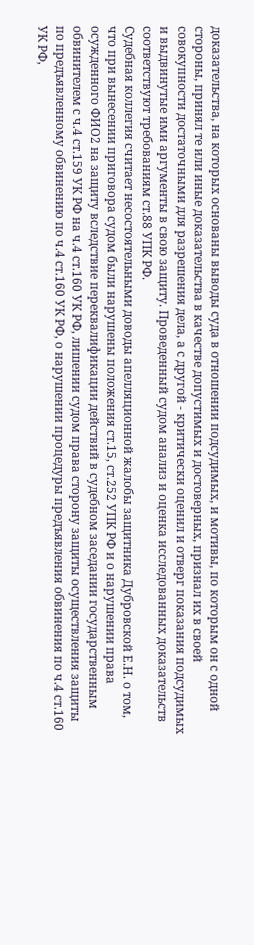доказательства, на которых основаны выводы суда в отношении подсудимых, и мотивы, по которым он с одной стороны, принял те или иные доказательства в качестве допустимых и достоверных, признал их в своей совокупности достаточными для разрешения дела, а с другой - критически оценил и отверг показания подсудимых и выдвинутые ими аргументы в свою защиту. Проведенный судом анализ и оценка исследованных доказательств соответствуют требованиям ст.88 УПК РФ.
Судебная коллегия считает несостоятельными доводы апелляционной жалобы защитника Дубровской Е.Н. о том, что при вынесении приговора судом были нарушены положения ст.15, ст.252 УПК РФ и о нарушении права осужденного ФИО2 на защиту вследствие переквалификации действий в судебном заседании государственным обвинителем с ч.4 ст.159 УК РФ на ч.4 ст.160 УК РФ, лишении судом права сторону защиты осуществления защиты по предъявленному обвинению по ч.4 ст.160 УК РФ, о нарушении процедуры предъявления обвинения по ч.4 ст.160 УК РФ,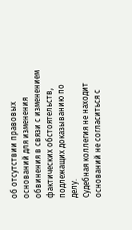об отсутствии правовых оснований для изменения обвинения в связи с изменением фактических обстоятельств, подлежащих доказыванию по делу.
Судебная коллегия не находит оснований не согласиться с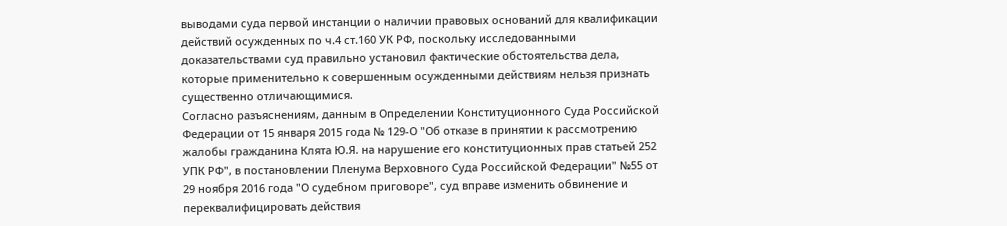выводами суда первой инстанции о наличии правовых оснований для квалификации действий осужденных по ч.4 ст.160 УК РФ, поскольку исследованными доказательствами суд правильно установил фактические обстоятельства дела, которые применительно к совершенным осужденными действиям нельзя признать существенно отличающимися.
Согласно разъяснениям, данным в Определении Конституционного Суда Российской Федерации от 15 января 2015 года № 129-О "Об отказе в принятии к рассмотрению жалобы гражданина Клята Ю.Я. на нарушение его конституционных прав статьей 252 УПК РФ", в постановлении Пленума Верховного Суда Российской Федерации" №55 от 29 ноября 2016 года "О судебном приговоре", суд вправе изменить обвинение и переквалифицировать действия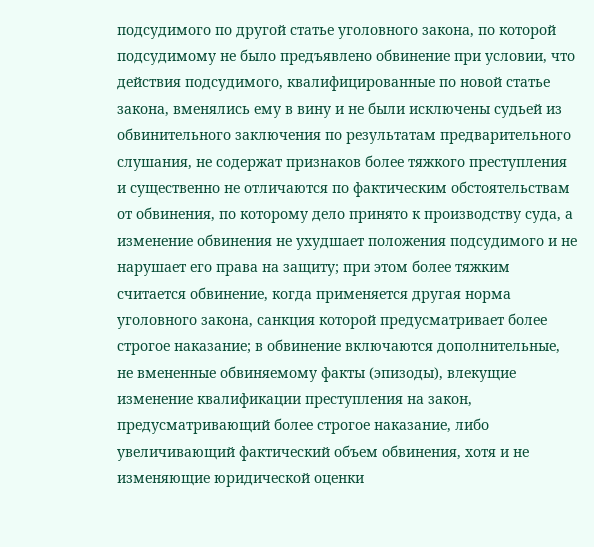подсудимого по другой статье уголовного закона, по которой подсудимому не было предъявлено обвинение при условии, что действия подсудимого, квалифицированные по новой статье закона, вменялись ему в вину и не были исключены судьей из обвинительного заключения по результатам предварительного слушания, не содержат признаков более тяжкого преступления и существенно не отличаются по фактическим обстоятельствам от обвинения, по которому дело принято к производству суда, а изменение обвинения не ухудшает положения подсудимого и не нарушает его права на защиту; при этом более тяжким считается обвинение, когда применяется другая норма уголовного закона, санкция которой предусматривает более строгое наказание; в обвинение включаются дополнительные, не вмененные обвиняемому факты (эпизоды), влекущие изменение квалификации преступления на закон, предусматривающий более строгое наказание, либо увеличивающий фактический объем обвинения, хотя и не изменяющие юридической оценки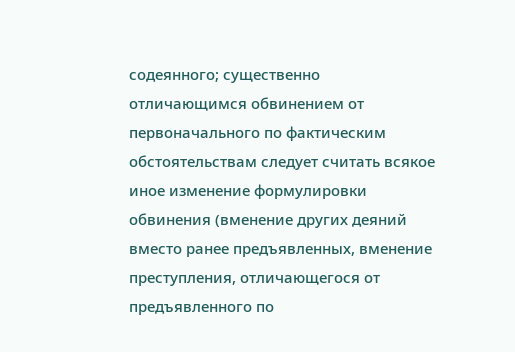содеянного; существенно отличающимся обвинением от первоначального по фактическим обстоятельствам следует считать всякое иное изменение формулировки обвинения (вменение других деяний вместо ранее предъявленных, вменение преступления, отличающегося от предъявленного по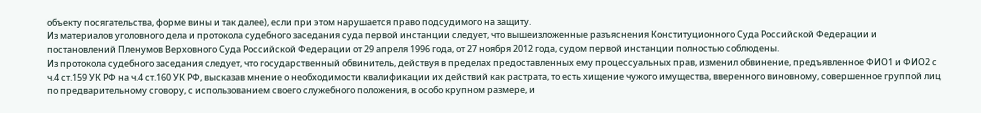объекту посягательства, форме вины и так далее), если при этом нарушается право подсудимого на защиту.
Из материалов уголовного дела и протокола судебного заседания суда первой инстанции следует, что вышеизложенные разъяснения Конституционного Суда Российской Федерации и постановлений Пленумов Верховного Суда Российской Федерации от 29 апреля 1996 года, от 27 ноября 2012 года, судом первой инстанции полностью соблюдены.
Из протокола судебного заседания следует, что государственный обвинитель, действуя в пределах предоставленных ему процессуальных прав, изменил обвинение, предъявленное ФИО1 и ФИО2 с ч.4 ст.159 УК РФ на ч.4 ст.160 УК РФ, высказав мнение о необходимости квалификации их действий как растрата, то есть хищение чужого имущества, вверенного виновному, совершенное группой лиц по предварительному сговору, с использованием своего служебного положения, в особо крупном размере, и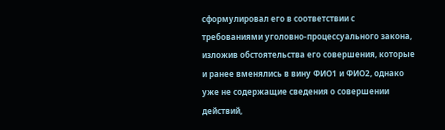сформулировал его в соответствии с требованиями уголовно-процессуального закона, изложив обстоятельства его совершения, которые и ранее вменялись в вину ФИО1 и ФИО2, однако уже не содержащие сведения о совершении действий,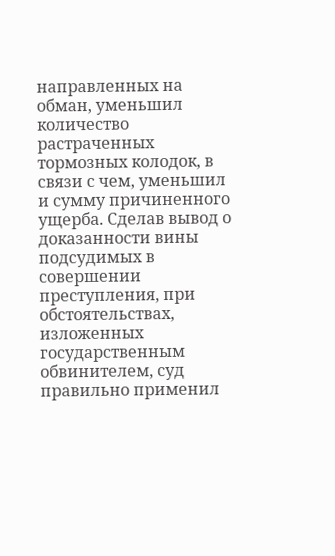направленных на обман, уменьшил количество растраченных тормозных колодок, в связи с чем, уменьшил и сумму причиненного ущерба. Сделав вывод о доказанности вины подсудимых в совершении преступления, при обстоятельствах, изложенных государственным обвинителем, суд правильно применил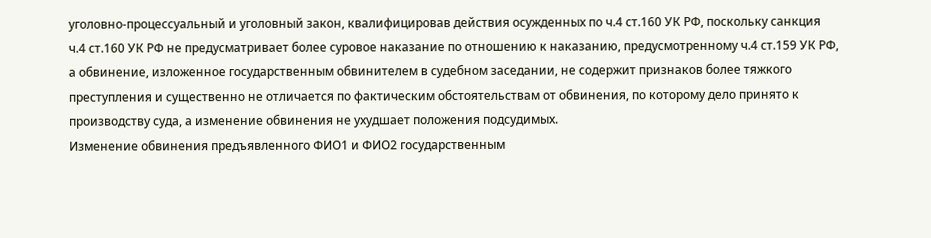уголовно-процессуальный и уголовный закон, квалифицировав действия осужденных по ч.4 ст.160 УК РФ, поскольку санкция ч.4 ст.160 УК РФ не предусматривает более суровое наказание по отношению к наказанию, предусмотренному ч.4 ст.159 УК РФ, а обвинение, изложенное государственным обвинителем в судебном заседании, не содержит признаков более тяжкого преступления и существенно не отличается по фактическим обстоятельствам от обвинения, по которому дело принято к производству суда, а изменение обвинения не ухудшает положения подсудимых.
Изменение обвинения предъявленного ФИО1 и ФИО2 государственным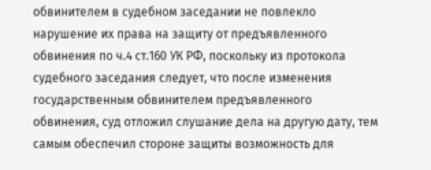обвинителем в судебном заседании не повлекло нарушение их права на защиту от предъявленного обвинения по ч.4 ст.160 УК РФ, поскольку из протокола судебного заседания следует, что после изменения государственным обвинителем предъявленного обвинения, суд отложил слушание дела на другую дату, тем самым обеспечил стороне защиты возможность для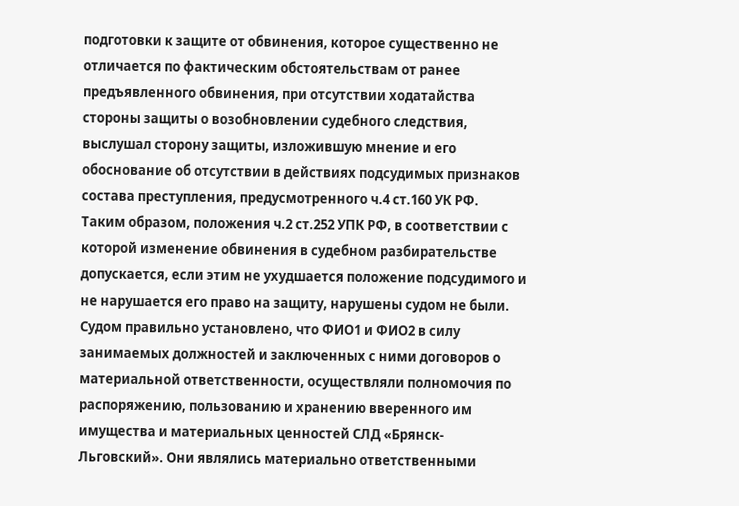подготовки к защите от обвинения, которое существенно не отличается по фактическим обстоятельствам от ранее предъявленного обвинения, при отсутствии ходатайства стороны защиты о возобновлении судебного следствия, выслушал сторону защиты, изложившую мнение и его обоснование об отсутствии в действиях подсудимых признаков состава преступления, предусмотренного ч.4 ст.160 УК РФ.
Таким образом, положения ч.2 ст.252 УПК РФ, в соответствии с которой изменение обвинения в судебном разбирательстве допускается, если этим не ухудшается положение подсудимого и не нарушается его право на защиту, нарушены судом не были.
Судом правильно установлено, что ФИО1 и ФИО2 в силу занимаемых должностей и заключенных с ними договоров о материальной ответственности, осуществляли полномочия по распоряжению, пользованию и хранению вверенного им имущества и материальных ценностей СЛД «Брянск-Льговский». Они являлись материально ответственными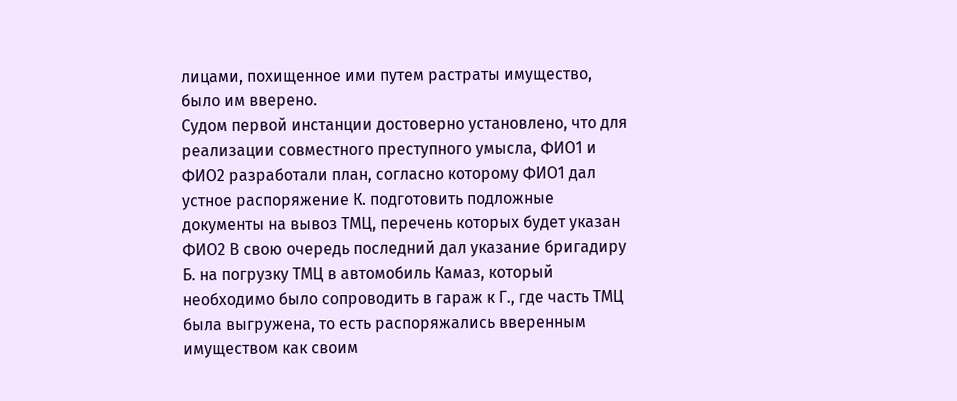лицами, похищенное ими путем растраты имущество, было им вверено.
Судом первой инстанции достоверно установлено, что для реализации совместного преступного умысла, ФИО1 и ФИО2 разработали план, согласно которому ФИО1 дал устное распоряжение К. подготовить подложные документы на вывоз ТМЦ, перечень которых будет указан ФИО2 В свою очередь последний дал указание бригадиру Б. на погрузку ТМЦ в автомобиль Камаз, который необходимо было сопроводить в гараж к Г., где часть ТМЦ была выгружена, то есть распоряжались вверенным имуществом как своим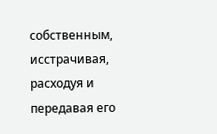собственным, исстрачивая, расходуя и передавая его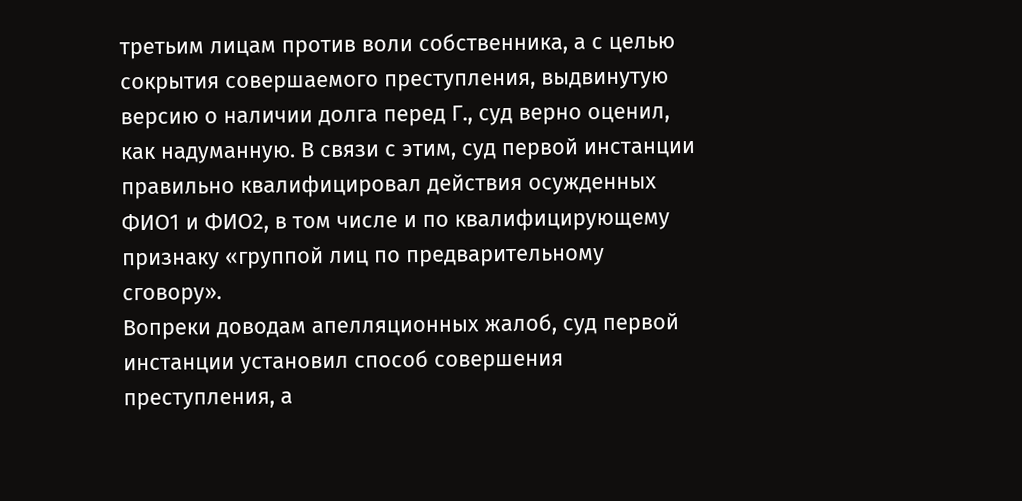третьим лицам против воли собственника, а с целью сокрытия совершаемого преступления, выдвинутую версию о наличии долга перед Г., суд верно оценил, как надуманную. В связи с этим, суд первой инстанции правильно квалифицировал действия осужденных ФИО1 и ФИО2, в том числе и по квалифицирующему признаку «группой лиц по предварительному сговору».
Вопреки доводам апелляционных жалоб, суд первой инстанции установил способ совершения преступления, а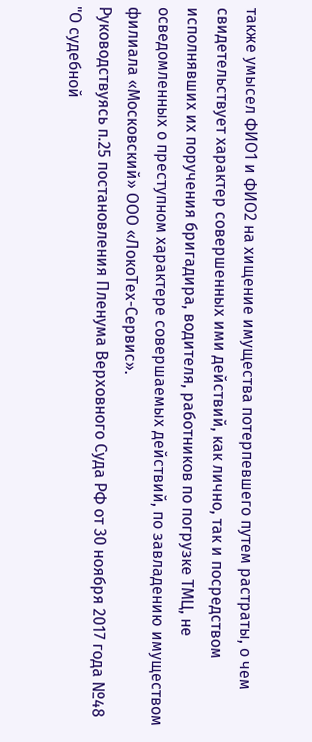также умысел ФИО1 и ФИО2 на хищение имущества потерпевшего путем растраты, о чем свидетельствует характер совершенных ими действий, как лично, так и посредством исполнявших их поручения бригадира, водителя, работников по погрузке ТМЦ, не осведомленных о преступном характере совершаемых действий, по завладению имуществом филиала «Московский» ООО «ЛокоТех-Сервис».
Руководствуясь п.25 постановления Пленума Верховного Суда РФ от 30 ноября 2017 года №48 "О судебной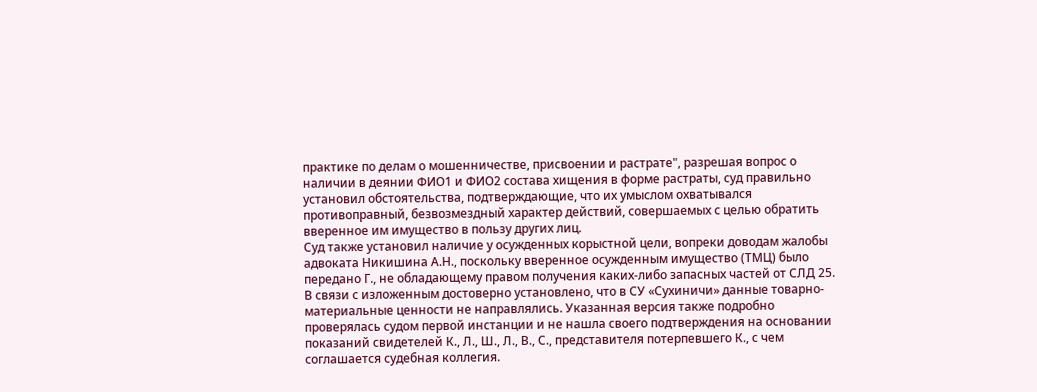практике по делам о мошенничестве, присвоении и растрате", разрешая вопрос о наличии в деянии ФИО1 и ФИО2 состава хищения в форме растраты, суд правильно установил обстоятельства, подтверждающие, что их умыслом охватывался противоправный, безвозмездный характер действий, совершаемых с целью обратить вверенное им имущество в пользу других лиц.
Суд также установил наличие у осужденных корыстной цели, вопреки доводам жалобы адвоката Никишина А.Н., поскольку вверенное осужденным имущество (ТМЦ) было передано Г., не обладающему правом получения каких-либо запасных частей от СЛД 25.
В связи с изложенным достоверно установлено, что в СУ «Сухиничи» данные товарно-материальные ценности не направлялись. Указанная версия также подробно проверялась судом первой инстанции и не нашла своего подтверждения на основании показаний свидетелей К., Л., Ш., Л., В., С., представителя потерпевшего К., с чем соглашается судебная коллегия.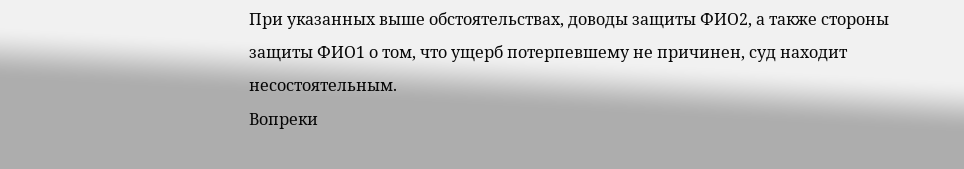При указанных выше обстоятельствах, доводы защиты ФИО2, а также стороны защиты ФИО1 о том, что ущерб потерпевшему не причинен, суд находит несостоятельным.
Вопреки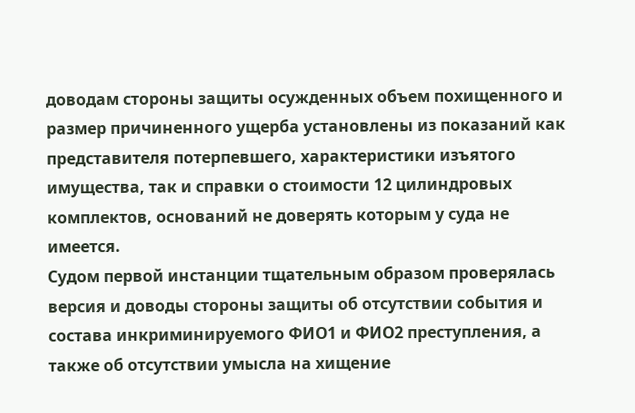доводам стороны защиты осужденных объем похищенного и размер причиненного ущерба установлены из показаний как представителя потерпевшего, характеристики изъятого имущества, так и справки о стоимости 12 цилиндровых комплектов, оснований не доверять которым у суда не имеется.
Судом первой инстанции тщательным образом проверялась версия и доводы стороны защиты об отсутствии события и состава инкриминируемого ФИО1 и ФИО2 преступления, а также об отсутствии умысла на хищение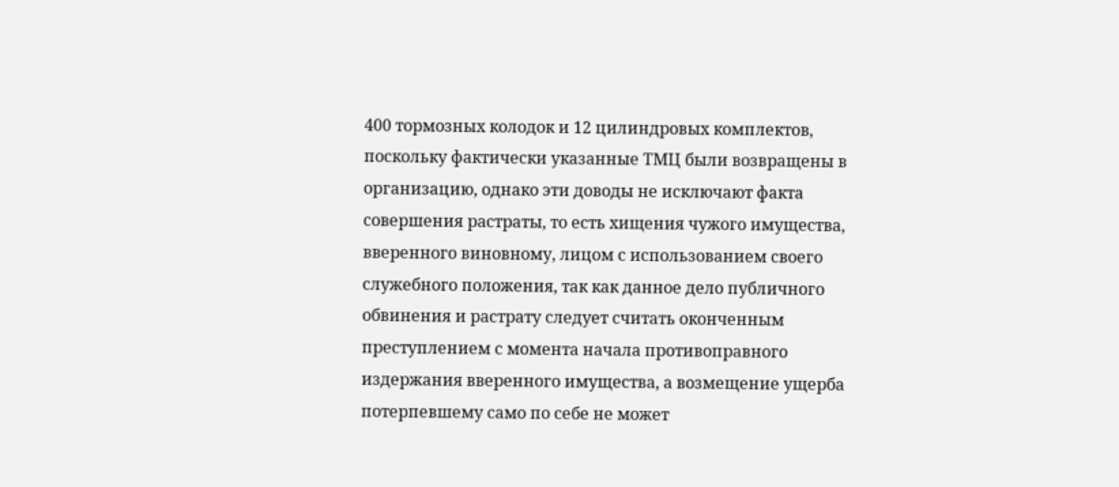400 тормозных колодок и 12 цилиндровых комплектов, поскольку фактически указанные ТМЦ были возвращены в организацию, однако эти доводы не исключают факта совершения растраты, то есть хищения чужого имущества, вверенного виновному, лицом с использованием своего служебного положения, так как данное дело публичного обвинения и растрату следует считать оконченным преступлением с момента начала противоправного издержания вверенного имущества, а возмещение ущерба потерпевшему само по себе не может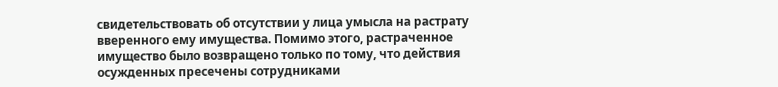свидетельствовать об отсутствии у лица умысла на растрату вверенного ему имущества. Помимо этого, растраченное имущество было возвращено только по тому, что действия осужденных пресечены сотрудниками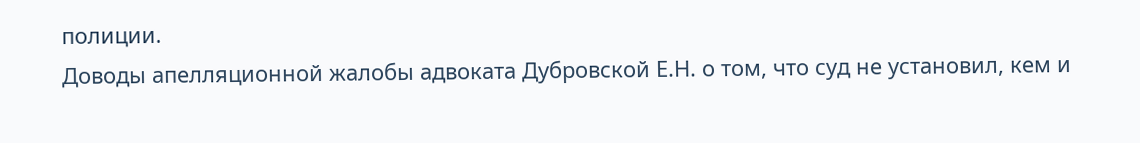полиции.
Доводы апелляционной жалобы адвоката Дубровской Е.Н. о том, что суд не установил, кем и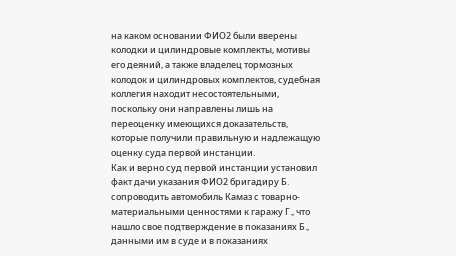на каком основании ФИО2 были вверены колодки и цилиндровые комплекты, мотивы его деяний, а также владелец тормозных колодок и цилиндровых комплектов, судебная коллегия находит несостоятельными, поскольку они направлены лишь на переоценку имеющихся доказательств, которые получили правильную и надлежащую оценку суда первой инстанции.
Как и верно суд первой инстанции установил факт дачи указания ФИО2 бригадиру Б. сопроводить автомобиль Камаз с товарно-материальными ценностями к гаражу Г., что нашло свое подтверждение в показаниях Б., данными им в суде и в показаниях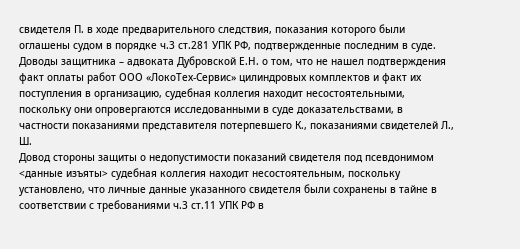свидетеля П. в ходе предварительного следствия, показания которого были оглашены судом в порядке ч.3 ст.281 УПК РФ, подтвержденные последним в суде.
Доводы защитника – адвоката Дубровской Е.Н. о том, что не нашел подтверждения факт оплаты работ ООО «ЛокоТех-Сервис» цилиндровых комплектов и факт их поступления в организацию, судебная коллегия находит несостоятельными, поскольку они опровергаются исследованными в суде доказательствами, в частности показаниями представителя потерпевшего К., показаниями свидетелей Л., Ш.
Довод стороны защиты о недопустимости показаний свидетеля под псевдонимом <данные изъяты> судебная коллегия находит несостоятельным, поскольку установлено, что личные данные указанного свидетеля были сохранены в тайне в соответствии с требованиями ч.3 ст.11 УПК РФ в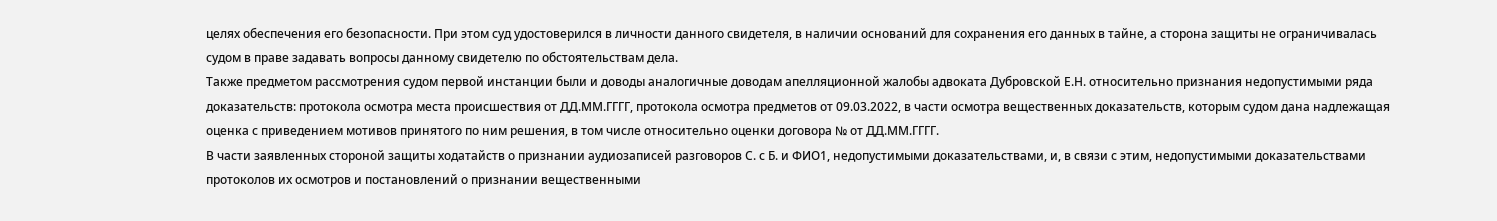целях обеспечения его безопасности. При этом суд удостоверился в личности данного свидетеля, в наличии оснований для сохранения его данных в тайне, а сторона защиты не ограничивалась судом в праве задавать вопросы данному свидетелю по обстоятельствам дела.
Также предметом рассмотрения судом первой инстанции были и доводы аналогичные доводам апелляционной жалобы адвоката Дубровской Е.Н. относительно признания недопустимыми ряда доказательств: протокола осмотра места происшествия от ДД.ММ.ГГГГ, протокола осмотра предметов от 09.03.2022, в части осмотра вещественных доказательств, которым судом дана надлежащая оценка с приведением мотивов принятого по ним решения, в том числе относительно оценки договора № от ДД.ММ.ГГГГ.
В части заявленных стороной защиты ходатайств о признании аудиозаписей разговоров С. с Б. и ФИО1, недопустимыми доказательствами, и, в связи с этим, недопустимыми доказательствами протоколов их осмотров и постановлений о признании вещественными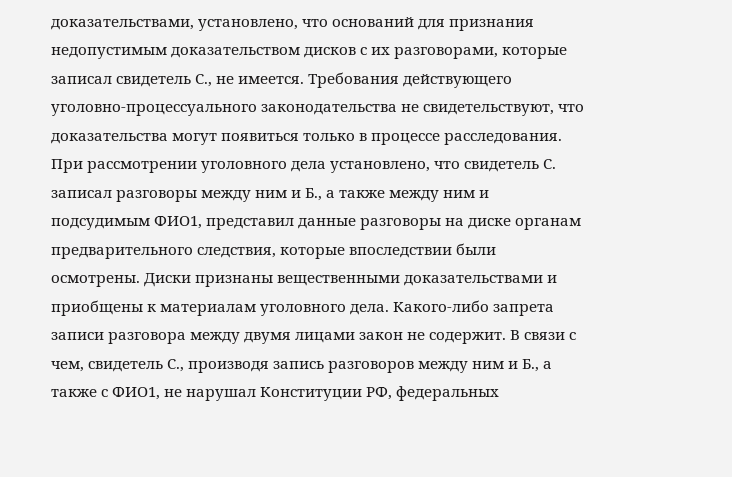доказательствами, установлено, что оснований для признания недопустимым доказательством дисков с их разговорами, которые записал свидетель С., не имеется. Требования действующего уголовно-процессуального законодательства не свидетельствуют, что доказательства могут появиться только в процессе расследования. При рассмотрении уголовного дела установлено, что свидетель С. записал разговоры между ним и Б., а также между ним и подсудимым ФИО1, представил данные разговоры на диске органам предварительного следствия, которые впоследствии были осмотрены. Диски признаны вещественными доказательствами и приобщены к материалам уголовного дела. Какого-либо запрета записи разговора между двумя лицами закон не содержит. В связи с чем, свидетель С., производя запись разговоров между ним и Б., а также с ФИО1, не нарушал Конституции РФ, федеральных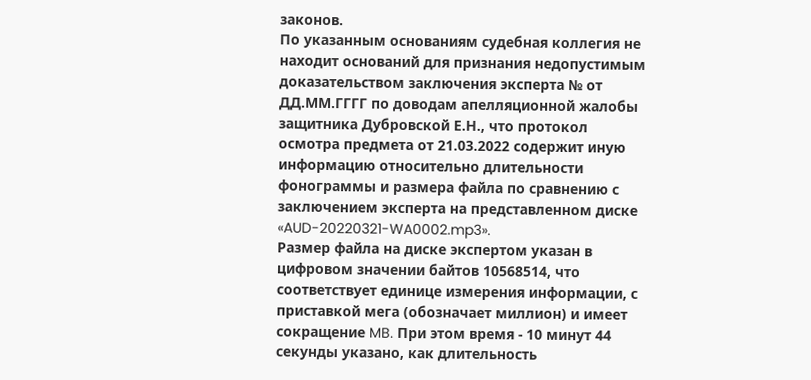законов.
По указанным основаниям судебная коллегия не находит оснований для признания недопустимым доказательством заключения эксперта № от ДД.ММ.ГГГГ по доводам апелляционной жалобы защитника Дубровской Е.Н., что протокол осмотра предмета от 21.03.2022 содержит иную информацию относительно длительности фонограммы и размера файла по сравнению с заключением эксперта на представленном диске «AUD-20220321-WA0002.mp3».
Размер файла на диске экспертом указан в цифровом значении байтов 10568514, что соответствует единице измерения информации, с приставкой мега (обозначает миллион) и имеет сокращение MB. При этом время - 10 минут 44 секунды указано, как длительность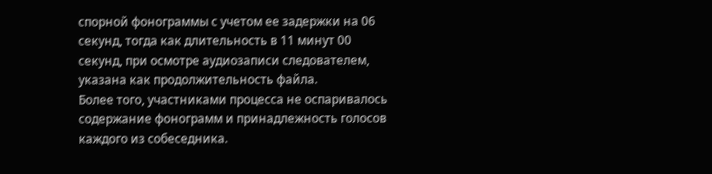спорной фонограммы с учетом ее задержки на 06 секунд, тогда как длительность в 11 минут 00 секунд, при осмотре аудиозаписи следователем, указана как продолжительность файла.
Более того, участниками процесса не оспаривалось содержание фонограмм и принадлежность голосов каждого из собеседника.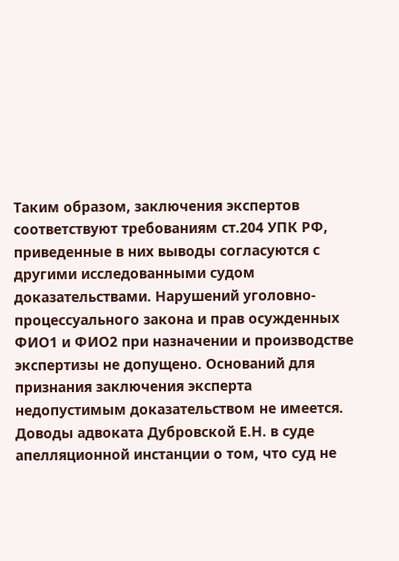Таким образом, заключения экспертов соответствуют требованиям ст.204 УПК РФ, приведенные в них выводы согласуются с другими исследованными судом доказательствами. Нарушений уголовно-процессуального закона и прав осужденных ФИО1 и ФИО2 при назначении и производстве экспертизы не допущено. Оснований для признания заключения эксперта недопустимым доказательством не имеется.
Доводы адвоката Дубровской Е.Н. в суде апелляционной инстанции о том, что суд не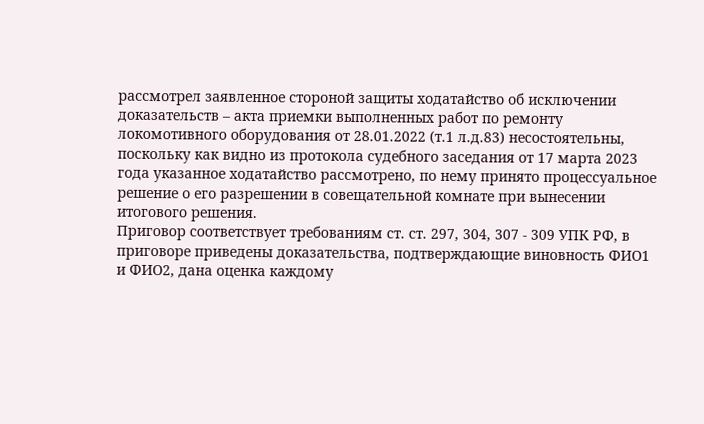рассмотрел заявленное стороной защиты ходатайство об исключении доказательств – акта приемки выполненных работ по ремонту локомотивного оборудования от 28.01.2022 (т.1 л.д.83) несостоятельны, поскольку как видно из протокола судебного заседания от 17 марта 2023 года указанное ходатайство рассмотрено, по нему принято процессуальное решение о его разрешении в совещательной комнате при вынесении итогового решения.
Приговор соответствует требованиям ст. ст. 297, 304, 307 - 309 УПК РФ, в приговоре приведены доказательства, подтверждающие виновность ФИО1 и ФИО2, дана оценка каждому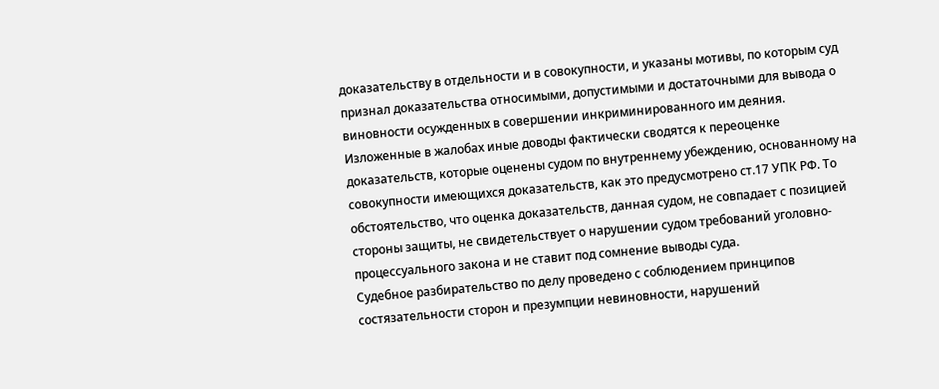доказательству в отдельности и в совокупности, и указаны мотивы, по которым суд признал доказательства относимыми, допустимыми и достаточными для вывода о виновности осужденных в совершении инкриминированного им деяния.
Изложенные в жалобах иные доводы фактически сводятся к переоценке доказательств, которые оценены судом по внутреннему убеждению, основанному на совокупности имеющихся доказательств, как это предусмотрено ст.17 УПК РФ. То обстоятельство, что оценка доказательств, данная судом, не совпадает с позицией стороны защиты, не свидетельствует о нарушении судом требований уголовно-процессуального закона и не ставит под сомнение выводы суда.
Судебное разбирательство по делу проведено с соблюдением принципов состязательности сторон и презумпции невиновности, нарушений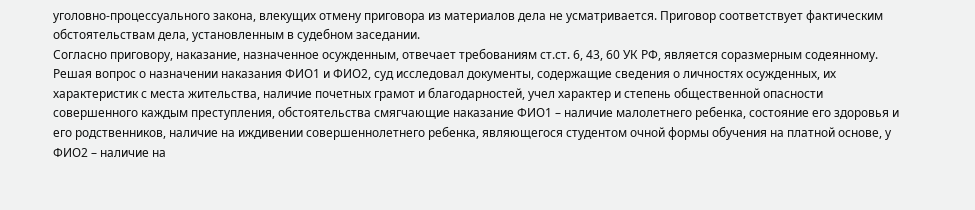уголовно-процессуального закона, влекущих отмену приговора из материалов дела не усматривается. Приговор соответствует фактическим обстоятельствам дела, установленным в судебном заседании.
Согласно приговору, наказание, назначенное осужденным, отвечает требованиям ст.ст. 6, 43, 60 УК РФ, является соразмерным содеянному.
Решая вопрос о назначении наказания ФИО1 и ФИО2, суд исследовал документы, содержащие сведения о личностях осужденных, их характеристик с места жительства, наличие почетных грамот и благодарностей, учел характер и степень общественной опасности совершенного каждым преступления, обстоятельства смягчающие наказание ФИО1 – наличие малолетнего ребенка, состояние его здоровья и его родственников, наличие на иждивении совершеннолетнего ребенка, являющегося студентом очной формы обучения на платной основе, у ФИО2 – наличие на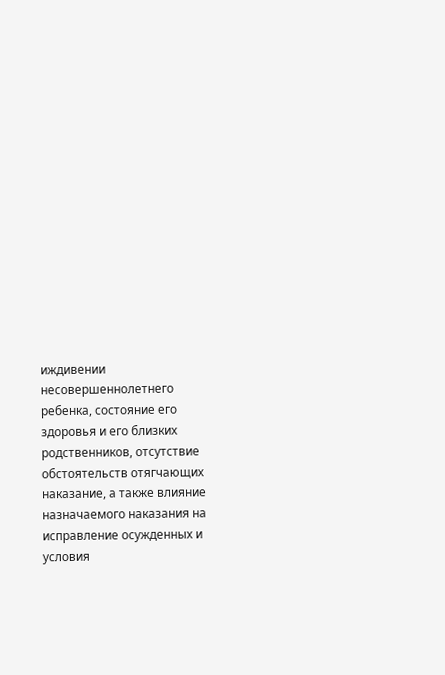иждивении несовершеннолетнего ребенка, состояние его здоровья и его близких родственников, отсутствие обстоятельств отягчающих наказание, а также влияние назначаемого наказания на исправление осужденных и условия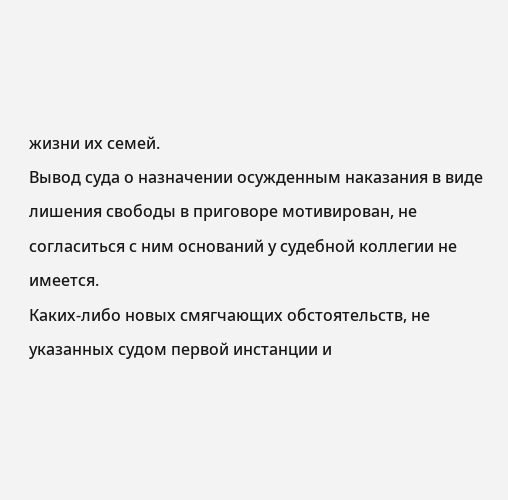жизни их семей.
Вывод суда о назначении осужденным наказания в виде лишения свободы в приговоре мотивирован, не согласиться с ним оснований у судебной коллегии не имеется.
Каких-либо новых смягчающих обстоятельств, не указанных судом первой инстанции и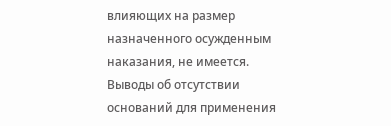влияющих на размер назначенного осужденным наказания, не имеется.
Выводы об отсутствии оснований для применения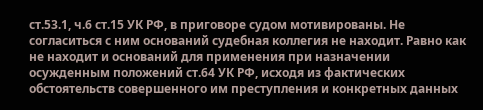ст.53.1, ч.6 ст.15 УК РФ, в приговоре судом мотивированы. Не согласиться с ним оснований судебная коллегия не находит. Равно как не находит и оснований для применения при назначении осужденным положений ст.64 УК РФ, исходя из фактических обстоятельств совершенного им преступления и конкретных данных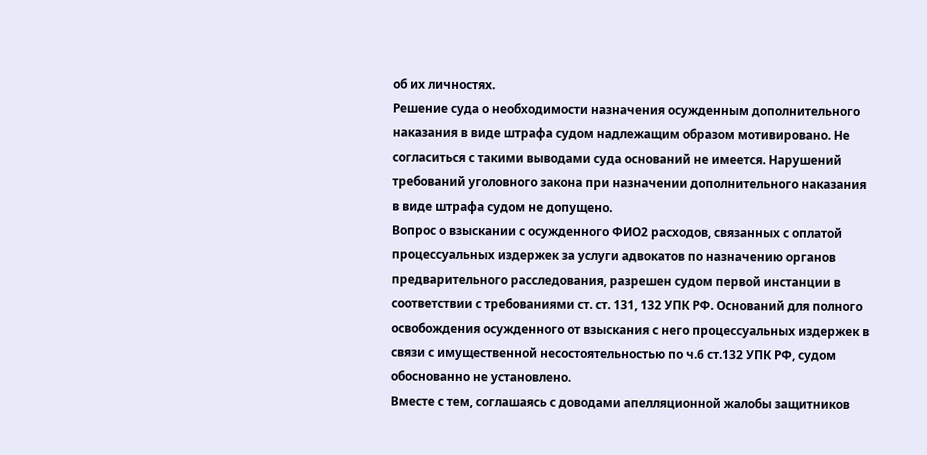об их личностях.
Решение суда о необходимости назначения осужденным дополнительного наказания в виде штрафа судом надлежащим образом мотивировано. Не согласиться с такими выводами суда оснований не имеется. Нарушений требований уголовного закона при назначении дополнительного наказания в виде штрафа судом не допущено.
Вопрос о взыскании с осужденного ФИО2 расходов, связанных с оплатой процессуальных издержек за услуги адвокатов по назначению органов предварительного расследования, разрешен судом первой инстанции в соответствии с требованиями ст. ст. 131, 132 УПК РФ. Оснований для полного освобождения осужденного от взыскания с него процессуальных издержек в связи с имущественной несостоятельностью по ч.6 ст.132 УПК РФ, судом обоснованно не установлено.
Вместе с тем, соглашаясь с доводами апелляционной жалобы защитников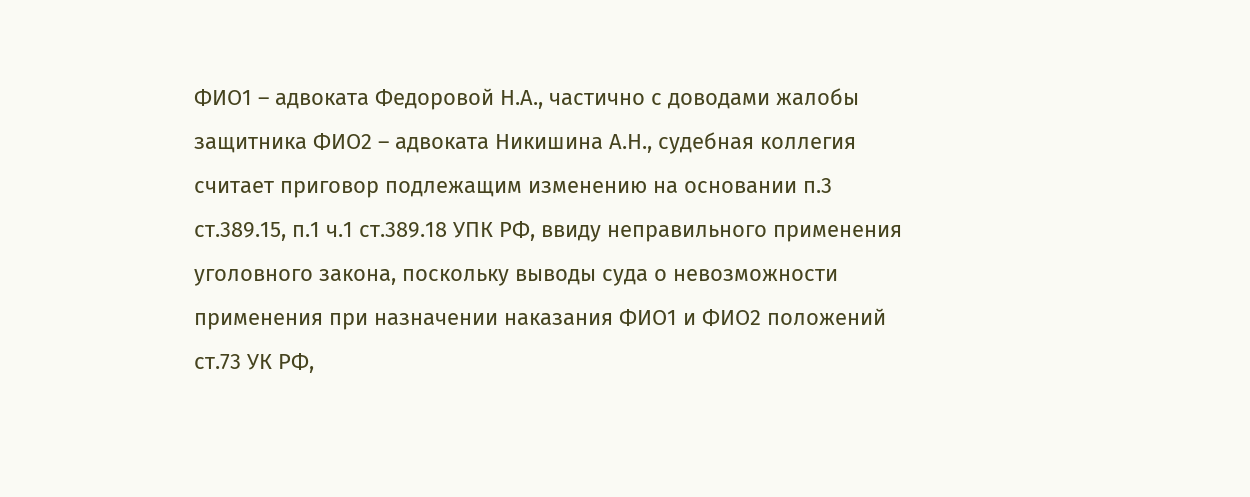ФИО1 – адвоката Федоровой Н.А., частично с доводами жалобы защитника ФИО2 – адвоката Никишина А.Н., судебная коллегия считает приговор подлежащим изменению на основании п.3 ст.389.15, п.1 ч.1 ст.389.18 УПК РФ, ввиду неправильного применения уголовного закона, поскольку выводы суда о невозможности применения при назначении наказания ФИО1 и ФИО2 положений ст.73 УК РФ,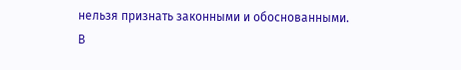нельзя признать законными и обоснованными.
В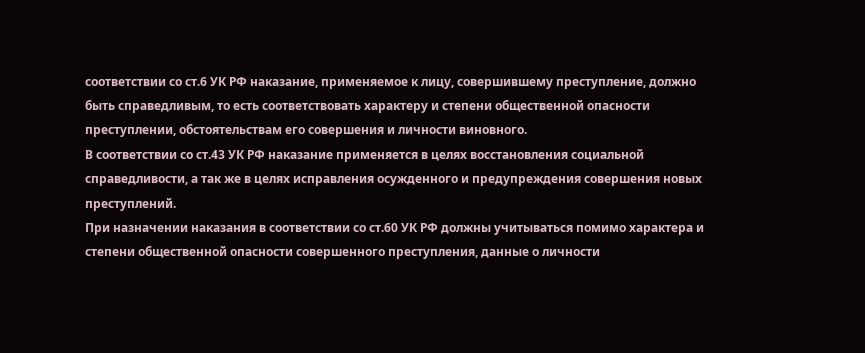соответствии со ст.6 УК РФ наказание, применяемое к лицу, совершившему преступление, должно быть справедливым, то есть соответствовать характеру и степени общественной опасности преступлении, обстоятельствам его совершения и личности виновного.
В соответствии со ст.43 УК РФ наказание применяется в целях восстановления социальной справедливости, а так же в целях исправления осужденного и предупреждения совершения новых преступлений.
При назначении наказания в соответствии со ст.60 УК РФ должны учитываться помимо характера и степени общественной опасности совершенного преступления, данные о личности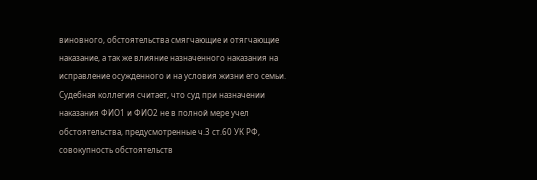виновного, обстоятельства смягчающие и отягчающие наказание, а так же влияние назначенного наказания на исправление осужденного и на условия жизни его семьи.
Судебная коллегия считает, что суд при назначении наказания ФИО1 и ФИО2 не в полной мере учел обстоятельства, предусмотренные ч.3 ст.60 УК РФ, совокупность обстоятельств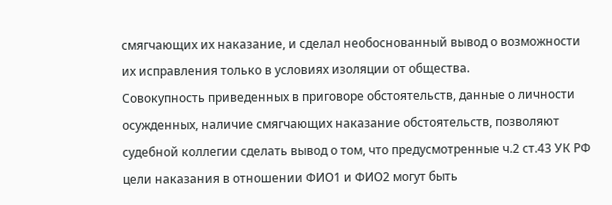смягчающих их наказание, и сделал необоснованный вывод о возможности их исправления только в условиях изоляции от общества.
Совокупность приведенных в приговоре обстоятельств, данные о личности осужденных, наличие смягчающих наказание обстоятельств, позволяют судебной коллегии сделать вывод о том, что предусмотренные ч.2 ст.43 УК РФ цели наказания в отношении ФИО1 и ФИО2 могут быть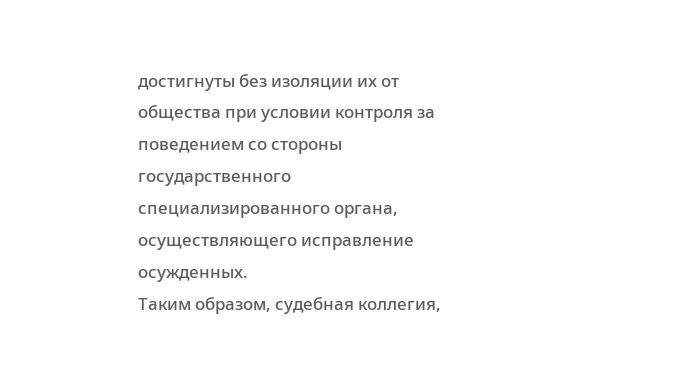достигнуты без изоляции их от общества при условии контроля за поведением со стороны государственного специализированного органа, осуществляющего исправление осужденных.
Таким образом, судебная коллегия,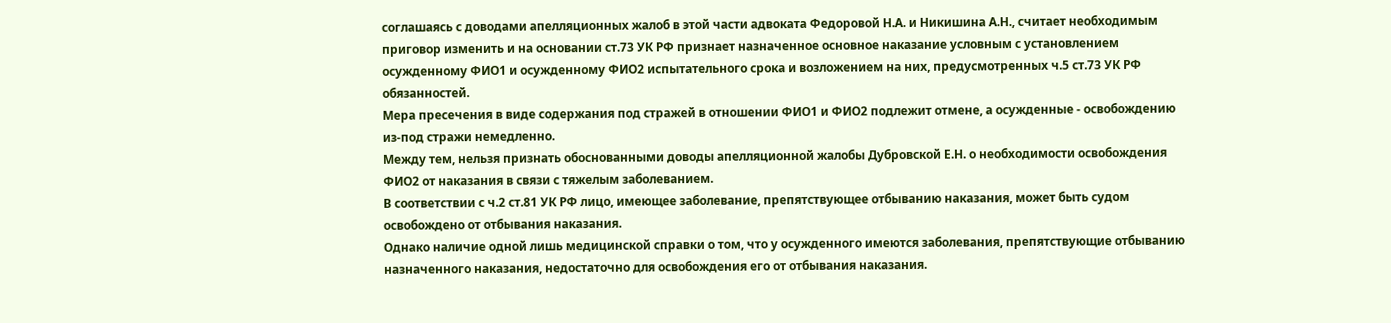соглашаясь с доводами апелляционных жалоб в этой части адвоката Федоровой Н.А. и Никишина А.Н., считает необходимым приговор изменить и на основании ст.73 УК РФ признает назначенное основное наказание условным с установлением осужденному ФИО1 и осужденному ФИО2 испытательного срока и возложением на них, предусмотренных ч.5 ст.73 УК РФ обязанностей.
Мера пресечения в виде содержания под стражей в отношении ФИО1 и ФИО2 подлежит отмене, а осужденные - освобождению из-под стражи немедленно.
Между тем, нельзя признать обоснованными доводы апелляционной жалобы Дубровской Е.Н. о необходимости освобождения ФИО2 от наказания в связи с тяжелым заболеванием.
В соответствии с ч.2 ст.81 УК РФ лицо, имеющее заболевание, препятствующее отбыванию наказания, может быть судом освобождено от отбывания наказания.
Однако наличие одной лишь медицинской справки о том, что у осужденного имеются заболевания, препятствующие отбыванию назначенного наказания, недостаточно для освобождения его от отбывания наказания.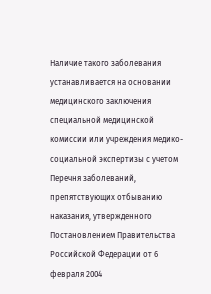Наличие такого заболевания устанавливается на основании медицинского заключения специальной медицинской комиссии или учреждения медико-социальной экспертизы с учетом Перечня заболеваний, препятствующих отбыванию наказания, утвержденного Постановлением Правительства Российской Федерации от 6 февраля 2004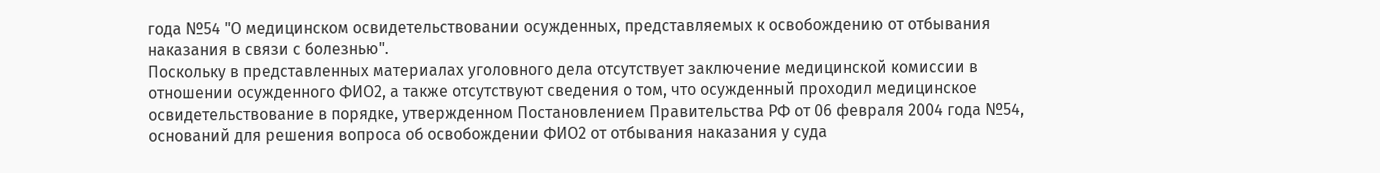года №54 "О медицинском освидетельствовании осужденных, представляемых к освобождению от отбывания наказания в связи с болезнью".
Поскольку в представленных материалах уголовного дела отсутствует заключение медицинской комиссии в отношении осужденного ФИО2, а также отсутствуют сведения о том, что осужденный проходил медицинское освидетельствование в порядке, утвержденном Постановлением Правительства РФ от 06 февраля 2004 года №54, оснований для решения вопроса об освобождении ФИО2 от отбывания наказания у суда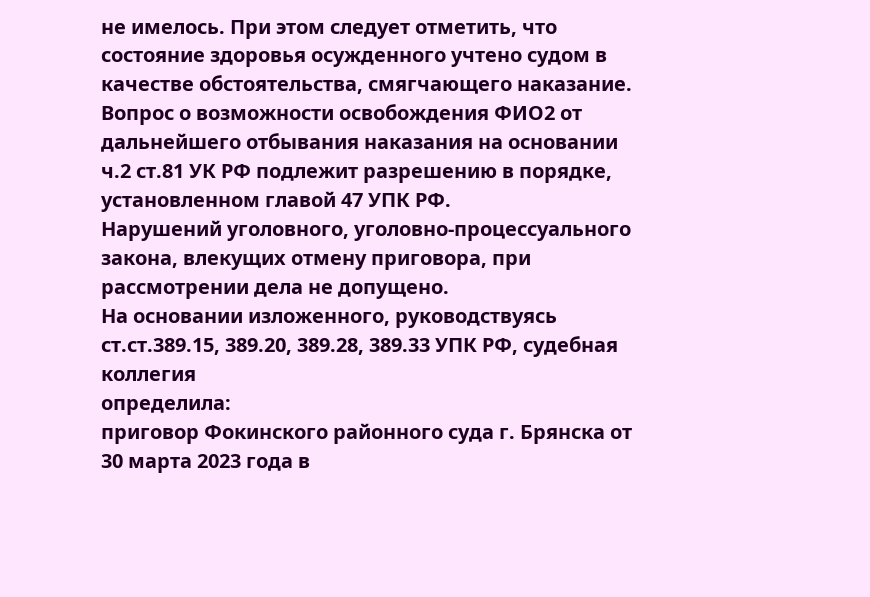не имелось. При этом следует отметить, что состояние здоровья осужденного учтено судом в качестве обстоятельства, смягчающего наказание.
Вопрос о возможности освобождения ФИО2 от дальнейшего отбывания наказания на основании ч.2 ст.81 УК РФ подлежит разрешению в порядке, установленном главой 47 УПК РФ.
Нарушений уголовного, уголовно-процессуального закона, влекущих отмену приговора, при рассмотрении дела не допущено.
На основании изложенного, руководствуясь ст.ст.389.15, 389.20, 389.28, 389.33 УПК РФ, судебная коллегия
определила:
приговор Фокинского районного суда г. Брянска от 30 марта 2023 года в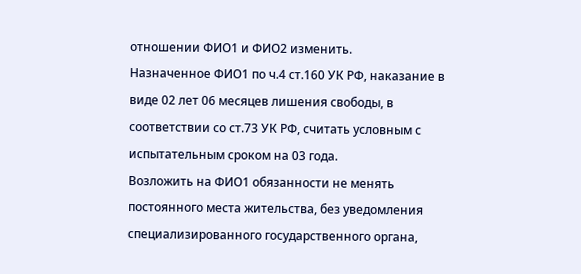отношении ФИО1 и ФИО2 изменить.
Назначенное ФИО1 по ч.4 ст.160 УК РФ, наказание в виде 02 лет 06 месяцев лишения свободы, в соответствии со ст.73 УК РФ, считать условным с испытательным сроком на 03 года.
Возложить на ФИО1 обязанности не менять постоянного места жительства, без уведомления специализированного государственного органа,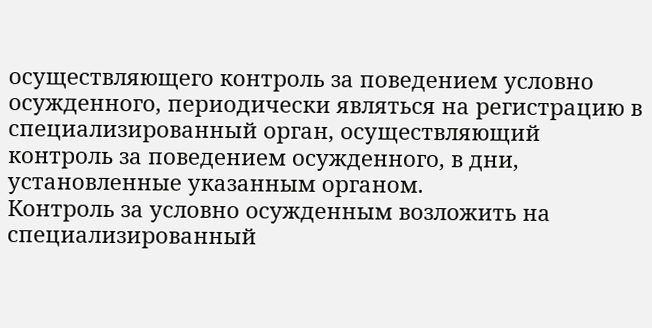осуществляющего контроль за поведением условно осужденного, периодически являться на регистрацию в специализированный орган, осуществляющий контроль за поведением осужденного, в дни, установленные указанным органом.
Контроль за условно осужденным возложить на специализированный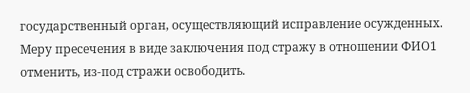государственный орган, осуществляющий исправление осужденных.
Меру пресечения в виде заключения под стражу в отношении ФИО1 отменить, из-под стражи освободить.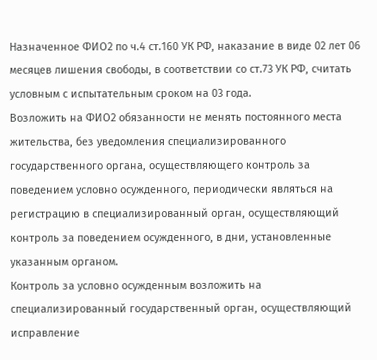Назначенное ФИО2 по ч.4 ст.160 УК РФ, наказание в виде 02 лет 06 месяцев лишения свободы, в соответствии со ст.73 УК РФ, считать условным с испытательным сроком на 03 года.
Возложить на ФИО2 обязанности не менять постоянного места жительства, без уведомления специализированного государственного органа, осуществляющего контроль за поведением условно осужденного, периодически являться на регистрацию в специализированный орган, осуществляющий контроль за поведением осужденного, в дни, установленные указанным органом.
Контроль за условно осужденным возложить на специализированный государственный орган, осуществляющий исправление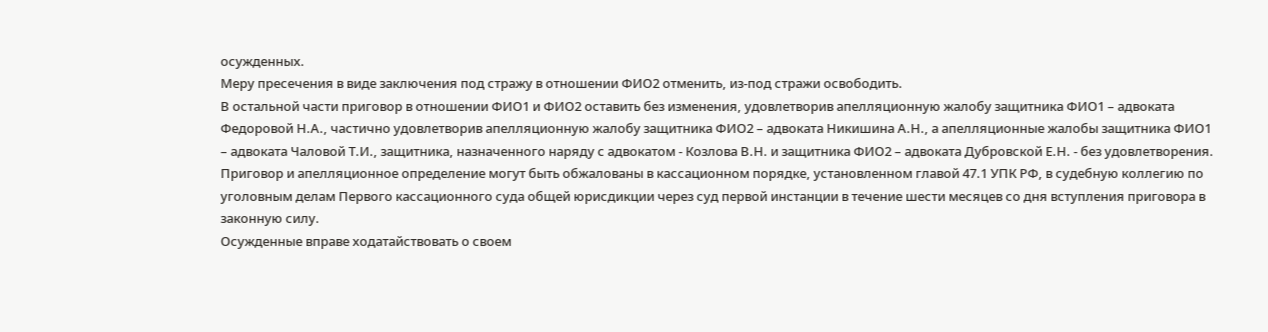осужденных.
Меру пресечения в виде заключения под стражу в отношении ФИО2 отменить, из-под стражи освободить.
В остальной части приговор в отношении ФИО1 и ФИО2 оставить без изменения, удовлетворив апелляционную жалобу защитника ФИО1 – адвоката Федоровой Н.А., частично удовлетворив апелляционную жалобу защитника ФИО2 – адвоката Никишина А.Н., а апелляционные жалобы защитника ФИО1 – адвоката Чаловой Т.И., защитника, назначенного наряду с адвокатом - Козлова В.Н. и защитника ФИО2 – адвоката Дубровской Е.Н. - без удовлетворения.
Приговор и апелляционное определение могут быть обжалованы в кассационном порядке, установленном главой 47.1 УПК РФ, в судебную коллегию по уголовным делам Первого кассационного суда общей юрисдикции через суд первой инстанции в течение шести месяцев со дня вступления приговора в законную силу.
Осужденные вправе ходатайствовать о своем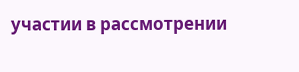участии в рассмотрении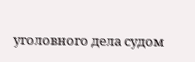уголовного дела судом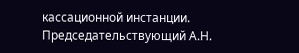кассационной инстанции.
Председательствующий А.Н.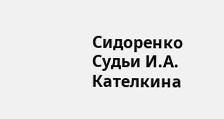Сидоренко
Судьи И.А. Кателкина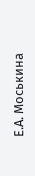Е.А. Моськина